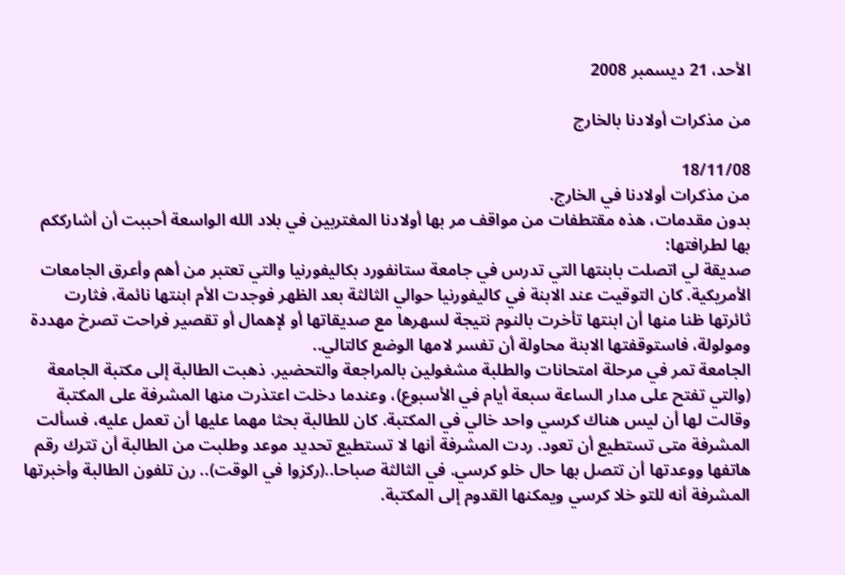الأحد، 21 ديسمبر 2008

من مذكرات أولادنا بالخارج

18/11/08
من مذكرات أولادنا في الخارج.
بدون مقدمات، هذه مقتطفات من مواقف مر بها أولادنا المغتربين في بلاد الله الواسعة أحببت أن أشارككم بها لطرافتها:
صديقة لي اتصلت بابنتها التي تدرس في جامعة ستانفورد بكاليفورنيا والتي تعتبر من أهم وأعرق الجامعات الأمريكية. كان التوقيت عند الابنة في كاليفورنيا حوالي الثالثة بعد الظهر فوجدت الأم ابنتها نائمة، فثارت ثائرتها ظنا منها أن ابنتها تأخرت بالنوم نتيجة لسهرها مع صديقاتها أو لإهمال أو تقصير فراحت تصرخ مهددة ومولولة، فاستوقفتها الابنة محاولة أن تفسر لامها الوضع كالتالي..
الجامعة تمر في مرحلة امتحانات والطلبة مشغولين بالمراجعة والتحضير. ذهبت الطالبة إلى مكتبة الجامعة (والتي تفتح على مدار الساعة سبعة أيام في الأسبوع)، وعندما دخلت اعتذرت منها المشرفة على المكتبة وقالت لها أن ليس هناك كرسي واحد خالي في المكتبة. كان للطالبة بحثا مهما عليها أن تعمل عليه، فسألت المشرفة متى تستطيع أن تعود. ردت المشرفة أنها لا تستطيع تحديد موعد وطلبت من الطالبة أن تترك رقم هاتفها ووعدتها أن تتصل بها حال خلو كرسي. في الثالثة صباحا..(ركزوا في الوقت).. رن تلفون الطالبة وأخبرتها المشرفة أنه للتو خلا كرسي ويمكنها القدوم إلى المكتبة.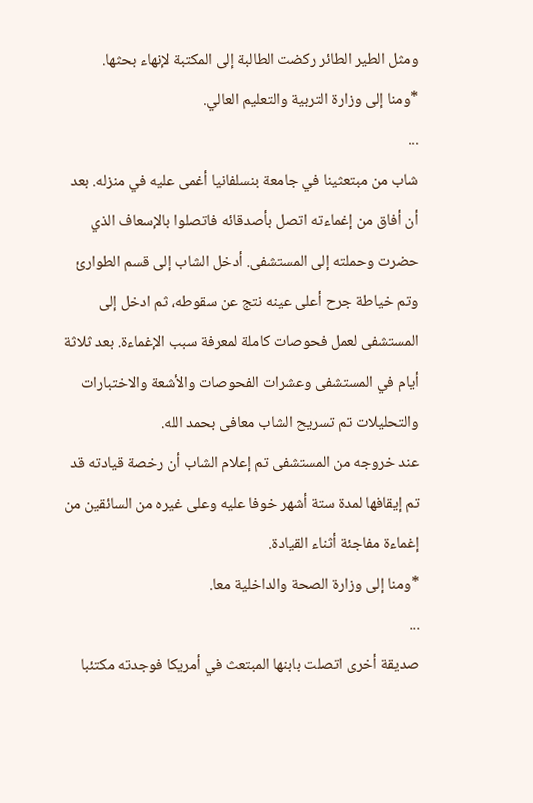ومثل الطير الطائر ركضت الطالبة إلى المكتبة لإنهاء بحثها.
*ومنا إلى وزارة التربية والتعليم العالي.
...
شاب من مبتعثينا في جامعة بنسلفانيا أغمى عليه في منزله. بعد أن أفاق من إغماءته اتصل بأصدقائه فاتصلوا بالإسعاف الذي حضرت وحملته إلى المستشفى. أدخل الشاب إلى قسم الطوارئ وتم خياطة جرح أعلى عينه نتج عن سقوطه، ثم ادخل إلى المستشفى لعمل فحوصات كاملة لمعرفة سبب الإغماءة. بعد ثلاثة أيام في المستشفى وعشرات الفحوصات والأشعة والاختبارات والتحليلات تم تسريح الشاب معافى بحمد الله.
عند خروجه من المستشفى تم إعلام الشاب أن رخصة قيادته قد تم إيقافها لمدة ستة أشهر خوفا عليه وعلى غيره من السائقين من إغماءة مفاجئة أثناء القيادة.
*ومنا إلى وزارة الصحة والداخلية معا.
...
صديقة أخرى اتصلت بابنها المبتعث في أمريكا فوجدته مكتئبا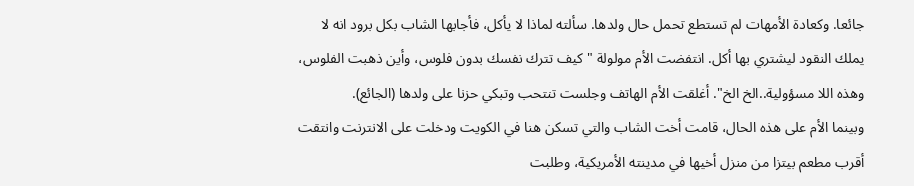جائعا. وكعادة الأمهات لم تستطع تحمل حال ولدها. سألته لماذا لا يأكل، فأجابها الشاب بكل برود انه لا يملك النقود ليشتري بها أكل. انتفضت الأم مولولة "كيف تترك نفسك بدون فلوس، وأين ذهبت الفلوس، وهذه اللا مسؤولية..الخ الخ". أغلقت الأم الهاتف وجلست تنتحب وتبكي حزنا على ولدها (الجائع).
وبينما الأم على هذه الحال، قامت أخت الشاب والتي تسكن هنا في الكويت ودخلت على الانترنت وانتقت أقرب مطعم بيتزا من منزل أخيها في مدينته الأمريكية، وطلبت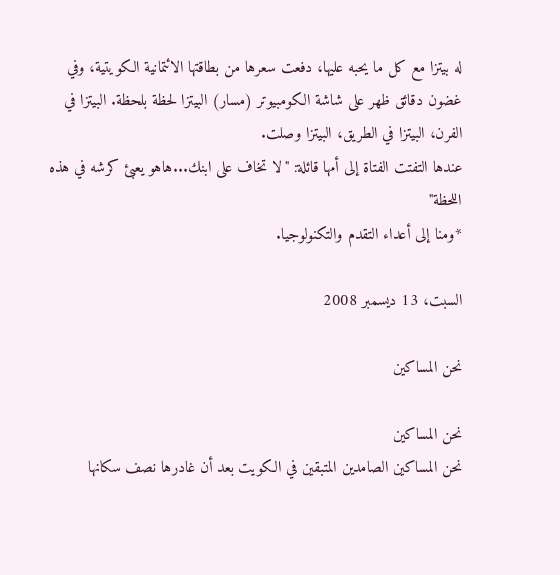له بيتزا مع كل ما يحبه عليها، دفعت سعرها من بطاقتها الائتمانية الكويتية، وفي غضون دقائق ظهر على شاشة الكومبيوتر (مسار) البيتزا لحظة بلحظة. البيتزا في الفرن، البيتزا في الطريق، البيتزا وصلت.
عندها التفتت الفتاة إلى أمها قائلة: "لا تخاف على ابنك...هاهو يعبئ كرشه في هذه اللحظة"
*ومنا إلى أعداء التقدم والتكنولوجيا.

السبت، 13 ديسمبر 2008

نحن المساكين

نحن المساكين
نحن المساكين الصامدين المتبقين في الكويت بعد أن غادرها نصف سكانها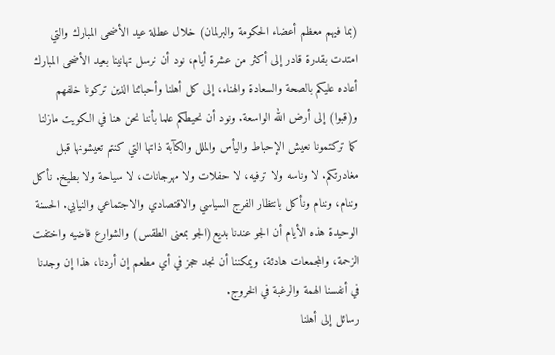(بما فيهم معظم أعضاء الحكومة والبرلمان) خلال عطلة عيد الأضحى المبارك والتي امتدت بقدرة قادر إلى أكثر من عشرة أيام، نود أن نرسل تهانينا بعيد الأضحى المبارك أعاده عليكم بالصحة والسعادة والهناء، إلى كل أهلنا وأحبائنا الذين تركونا خلفهم و(قبوا) إلى أرض الله الواسعة. ونود أن نحيطكم علما بأننا نحن هنا في الكويت مازلنا كما تركتمونا نعيش الإحباط واليأس والملل والكآبة ذاتها التي كنتم تعيشونها قبل مغادرتكم. لا وناسه ولا ترفيه، لا حفلات ولا مهرجانات، لا سياحة ولا بطيخ. نأكل وننام، وننام ونأكل بانتظار الفرج السياسي والاقتصادي والاجتماعي والنيابي. الحسنة الوحيدة هذه الأيام أن الجو عندنا بديع(الجو بمعنى الطقس) والشوارع فاضيه واختفت الزحمة، والمجمعات هادئة، ويمكننا أن نجد حجز في أي مطعم إن أردنا، هذا إن وجدنا في أنفسنا الهمة والرغبة في الخروج.
رسائل إلى أهلنا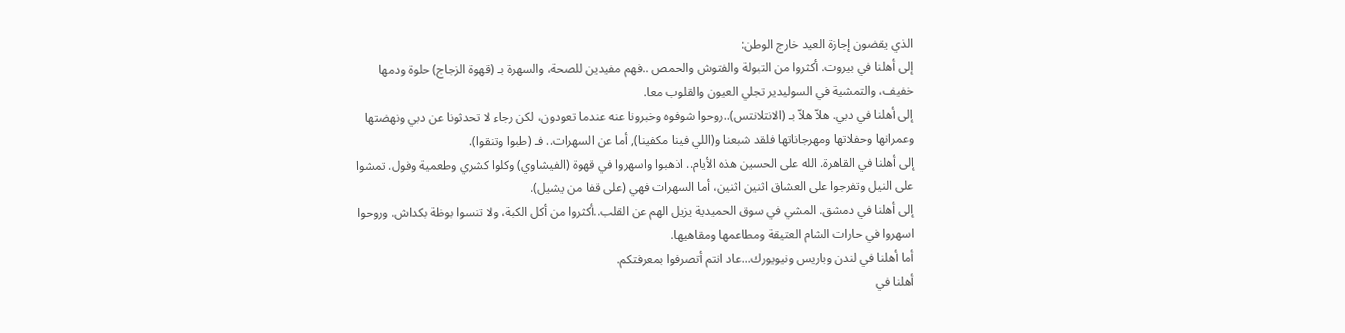الذي يقضون إجازة العيد خارج الوطن:
إلى أهلنا في بيروت. أكثروا من التبولة والفتوش والحمص ..فهم مفيدين للصحة، والسهرة بـ (قهوة الزجاج) حلوة ودمها خفيف، والتمشية في السوليدير تجلي العيون والقلوب معا.
إلى أهلنا في دبي. هلاّ هلاّ بـ (الانتلانتس)..روحوا شوفوه وخبرونا عنه عندما تعودون، لكن رجاء لا تحدثونا عن دبي ونهضتها وعمرانها وحفلاتها ومهرجاناتها فلقد شبعنا و(اللي فينا مكفينا), أما عن السهرات.. فـ (طبوا وتنقوا).
إلى أهلنا في القاهرة. الله على الحسين هذه الأيام.. اذهبوا واسهروا في قهوة (الفيشاوي) وكلوا كشري وطعمية وفول. تمشوا على النيل وتفرجوا على العشاق اثنين اثنين، أما السهرات فهي (على قفا من يشيل).
إلى أهلنا في دمشق. المشي في سوق الحميدية يزيل الهم عن القلب..أكثروا من أكل الكبة، ولا تنسوا بوظة بكداش. وروحوا اسهروا في حارات الشام العتيقة ومطاعمها ومقاهيها.
أما أهلنا في لندن وباريس ونيويورك...عاد انتم أتصرفوا بمعرفتكم.
أهلنا في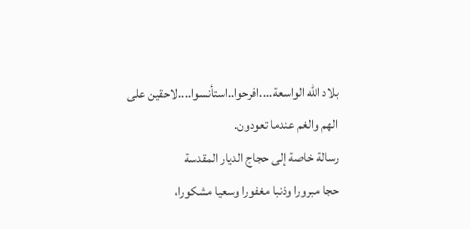بلاد الله الواسعة....افرحوا..استأنسوا....لاحقين على الهم والغم عندما تعودون.
رسالة خاصة إلى حجاج الديار المقدسة
حجا مبرورا وذنبا مغفورا وسعيا مشكورا،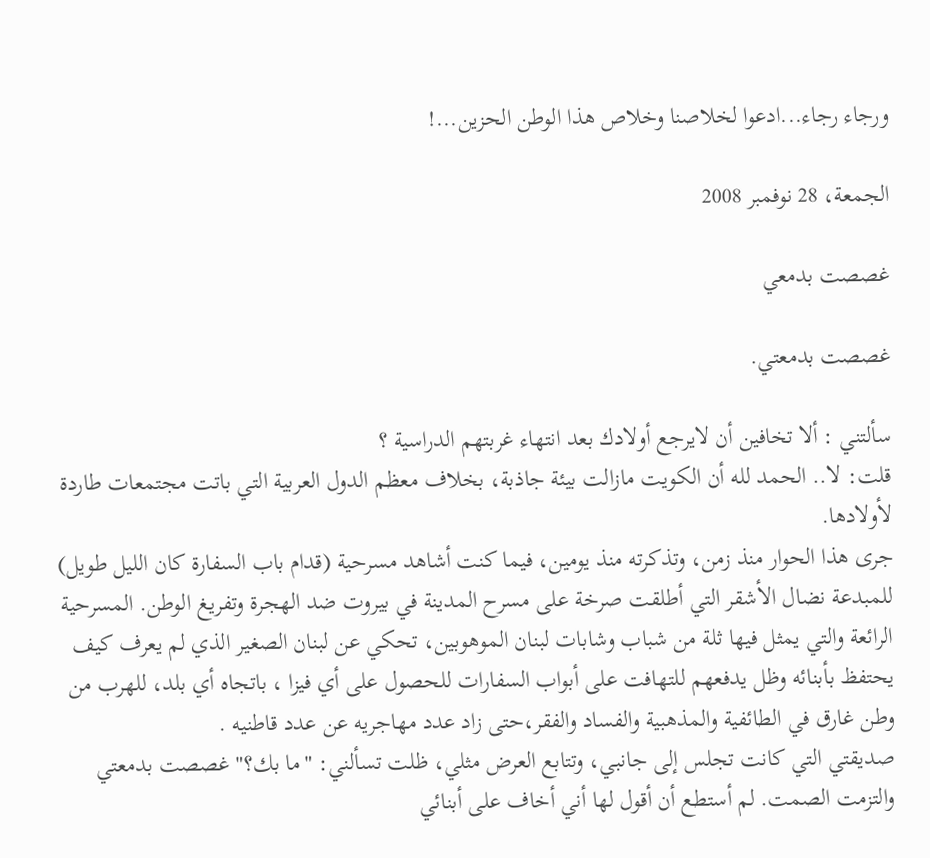ورجاء رجاء...ادعوا لخلاصنا وخلاص هذا الوطن الحزين...!

الجمعة، 28 نوفمبر 2008

غصصت بدمعي

غصصت بدمعتي.

سألتني : ألا تخافين أن لايرجع أولادك بعد انتهاء غربتهم الدراسية ؟
قلت: لا.. الحمد لله أن الكويت مازالت بيئة جاذبة، بخلاف معظم الدول العربية التي باتت مجتمعات طاردة لأولادها.
جرى هذا الحوار منذ زمن، وتذكرته منذ يومين، فيما كنت أشاهد مسرحية (قدام باب السفارة كان الليل طويل) للمبدعة نضال الأشقر التي أطلقت صرخة على مسرح المدينة في بيروت ضد الهجرة وتفريغ الوطن. المسرحية الرائعة والتي يمثل فيها ثلة من شباب وشابات لبنان الموهوبين، تحكي عن لبنان الصغير الذي لم يعرف كيف يحتفظ بأبنائه وظل يدفعهم للتهافت على أبواب السفارات للحصول على أي فيزا ، باتجاه أي بلد، للهرب من وطن غارق في الطائفية والمذهبية والفساد والفقر،حتى زاد عدد مهاجريه عن عدد قاطنيه .
صديقتي التي كانت تجلس إلى جانبي، وتتابع العرض مثلي، ظلت تسألني: "ما بك؟" غصصت بدمعتي والتزمت الصمت. لم أستطع أن أقول لها أني أخاف على أبنائي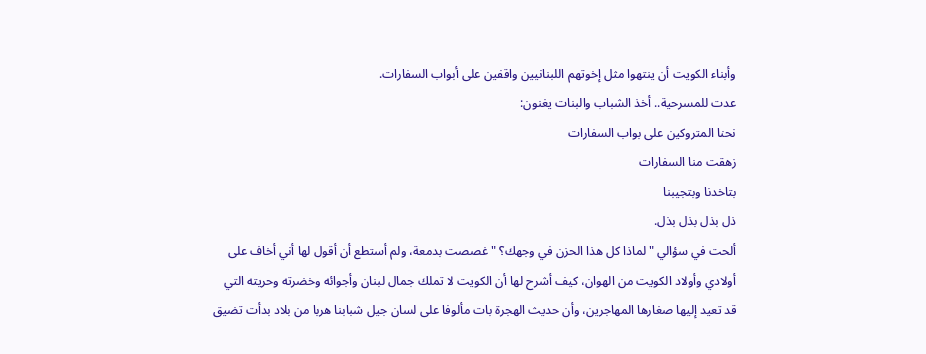وأبناء الكويت أن ينتهوا مثل إخوتهم اللبنانيين واقفين على أبواب السفارات.
عدت للمسرحية.. أخذ الشباب والبنات يغنون:
نحنا المتروكين على بواب السفارات
زهقت منا السفارات
بتاخدنا وبتجيبنا
ذل بذل بذل بذل.
ألحت في سؤالي " لماذا كل هذا الحزن في وجهك؟ " غصصت بدمعة، ولم أستطع أن أقول لها أني أخاف على أولادي وأولاد الكويت من الهوان، كيف أشرح لها أن الكويت لا تملك جمال لبنان وأجوائه وخضرته وحريته التي قد تعيد إليها صغارها المهاجرين، وأن حديث الهجرة بات مألوفا على لسان جيل شبابنا هربا من بلاد بدأت تضيق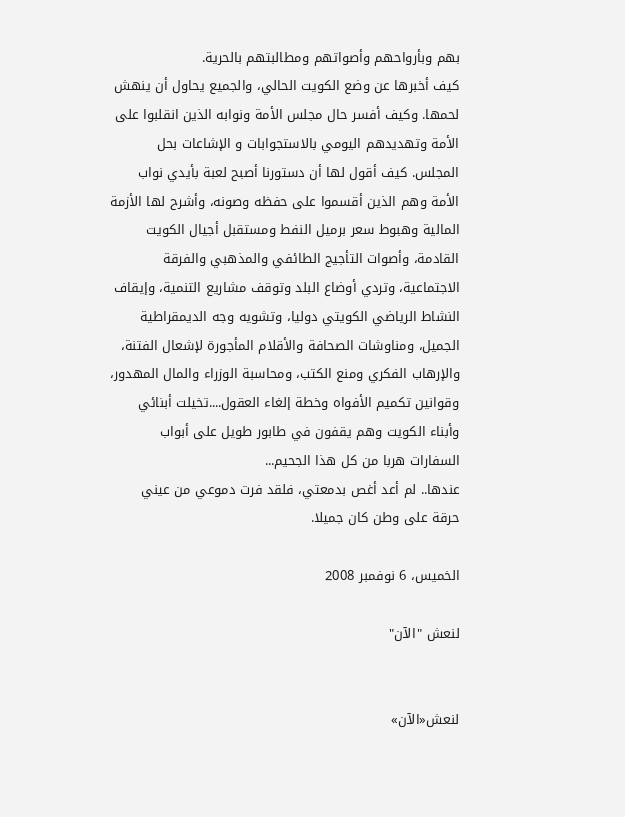بهم وبأرواحهم وأصواتهم ومطالبتهم بالحرية.
كيف أخبرها عن وضع الكويت الحالي، والجميع يحاول أن ينهش لحمها. وكيف أفسر حال مجلس الأمة ونوابه الذين انقلبوا على الأمة وتهديدهم اليومي بالاستجوابات و الإشاعات بحل المجلس. كيف أقول لها أن دستورنا أصبح لعبة بأيدي نواب الأمة وهم الذين أقسموا على حفظه وصونه، وأشرح لها الأزمة المالية وهبوط سعر برميل النفط ومستقبل أجيال الكويت القادمة، وأصوات التأجيج الطائفي والمذهبي والفرقة الاجتماعية، وتردي أوضاع البلد وتوقف مشاريع التنمية، وإيقاف النشاط الرياضي الكويتي دوليا، وتشويه وجه الديمقراطية الجميل، ومناوشات الصحافة والأقلام المأجورة لإشعال الفتنة، والإرهاب الفكري ومنع الكتب، ومحاسبة الوزراء والمال المهدور، وقوانين تكميم الأفواه وخطة إلغاء العقول....تخيلت أبنائي وأبناء الكويت وهم يقفون في طابور طويل على أبواب السفارات هربا من كل هذا الجحيم...
عندها.. لم أعد أغص بدمعتي، فلقد فرت دموعي من عيني حرقة على وطن كان جميلا.

الخميس، 6 نوفمبر 2008

لنعش "الآن"


لنعش«الآن»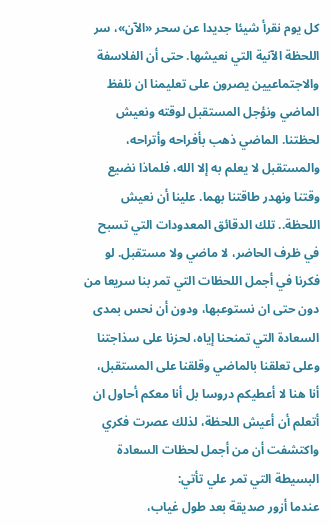كل يوم نقرأ شيئا جديدا عن سحر «الآن»، سر اللحظة الآنية التي نعيشها. حتى أن الفلاسفة والاجتماعيين يصرون على تعليمنا ان نلفظ الماضي ونؤجل المستقبل لوقته ونعيش لحظتنا. الماضي ذهب بأفراحه وأتراحه، والمستقبل لا يعلم به إلا الله، فلماذا نضيع وقتنا ونهدر طاقتنا بهما. علينا أن نعيش اللحظة.. تلك الدقائق المعدودات التي تسبح في ظرف الحاضر، لا ماضي ولا مستقبل. لو فكرنا في أجمل اللحظات التي تمر بنا سريعا من دون حتى ان نستوعبها، ودون أن نحس بمدى السعادة التي تمنحنا إياه، لحزنا على سذاجتنا وعلى تعلقنا بالماضي وقلقنا على المستقبل، أنا هنا لا أعطيكم دروسا بل أنا معكم أحاول ان أتعلم أن أعيش اللحظة، لذلك عصرت فكري واكتشفت أن من أجمل لحظات السعادة البسيطة التي تمر علي تأتي:
عندما أزور صديقة بعد طول غياب،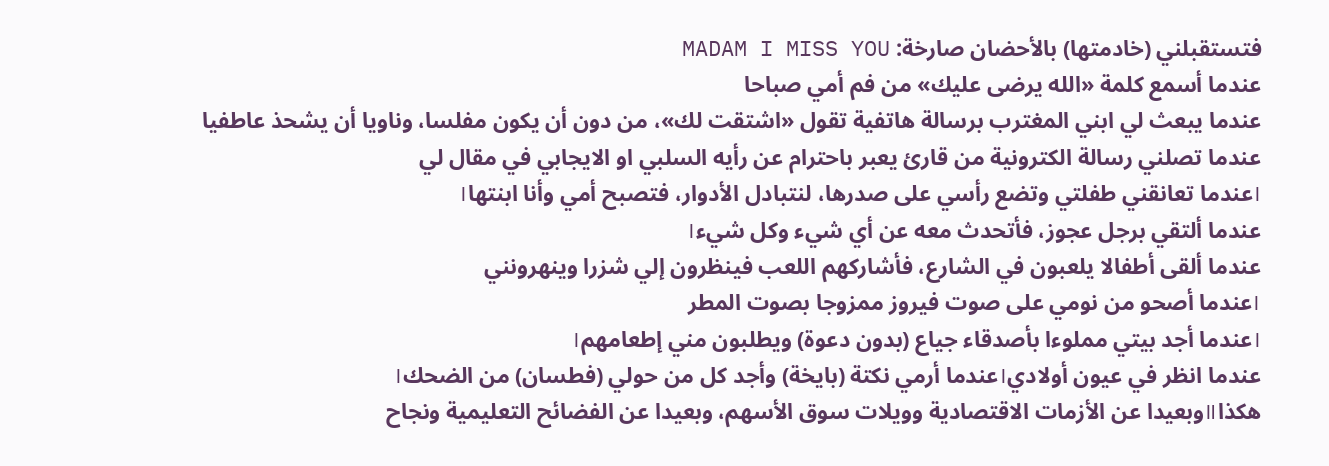فتستقبلني (خادمتها) بالأحضان صارخة: MADAM I MISS YOU
عندما أسمع كلمة «الله يرضى عليك» من فم أمي صباحا
عندما يبعث لي ابني المغترب برسالة هاتفية تقول «اشتقت لك»، من دون أن يكون مفلسا، وناويا أن يشحذ عاطفيا
عندما تصلني رسالة الكترونية من قارئ يعبر باحترام عن رأيه السلبي او الايجابي في مقال لي
।عندما تعانقني طفلتي وتضع رأسي على صدرها، لنتبادل الأدوار، فتصبح أمي وأنا ابنتها।
عندما ألتقي برجل عجوز، فأتحدث معه عن أي شيء وكل شيء।
عندما ألقى أطفالا يلعبون في الشارع، فأشاركهم اللعب فينظرون إلي شزرا وينهرونني
।عندما أصحو من نومي على صوت فيروز ممزوجا بصوت المطر
।عندما أجد بيتي مملوءا بأصدقاء جياع (بدون دعوة) ويطلبون مني إطعامهم।
عندما انظر في عيون أولادي।عندما أرمي نكتة (بايخة) وأجد كل من حولي (فطسان) من الضحك।
هكذا॥وبعيدا عن الأزمات الاقتصادية وويلات سوق الأسهم، وبعيدا عن الفضائح التعليمية ونجاح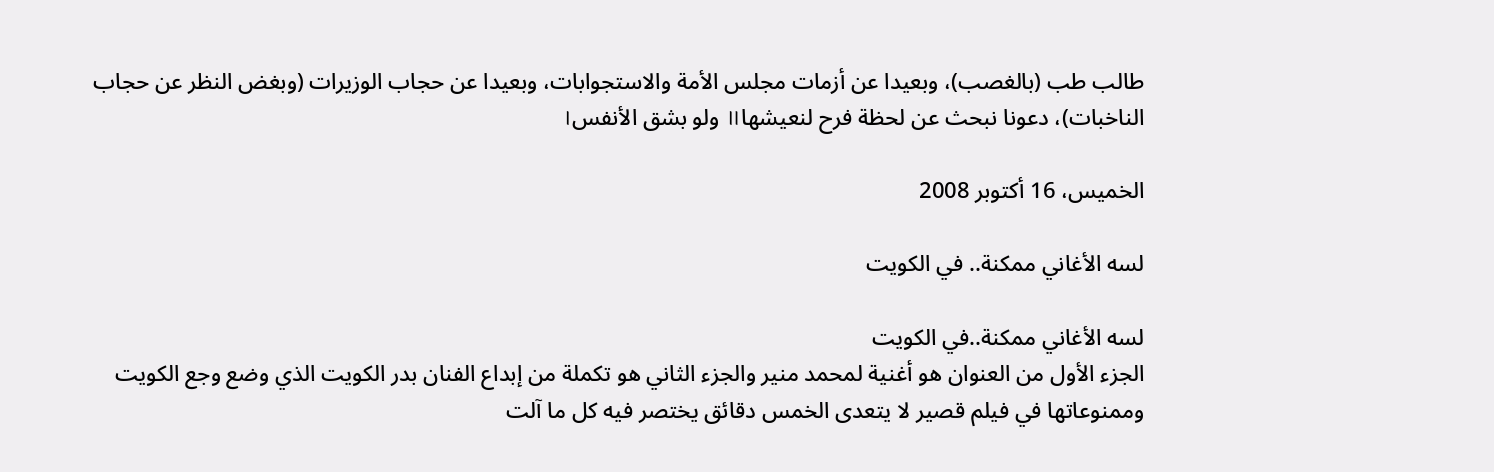طالب طب (بالغصب)، وبعيدا عن أزمات مجلس الأمة والاستجوابات، وبعيدا عن حجاب الوزيرات (وبغض النظر عن حجاب الناخبات)، دعونا نبحث عن لحظة فرح لنعيشها॥ ولو بشق الأنفس।

الخميس، 16 أكتوبر 2008

لسه الأغاني ممكنة.. في الكويت

لسه الأغاني ممكنة..في الكويت
الجزء الأول من العنوان هو أغنية لمحمد منير والجزء الثاني هو تكملة من إبداع الفنان بدر الكويت الذي وضع وجع الكويت وممنوعاتها في فيلم قصير لا يتعدى الخمس دقائق يختصر فيه كل ما آلت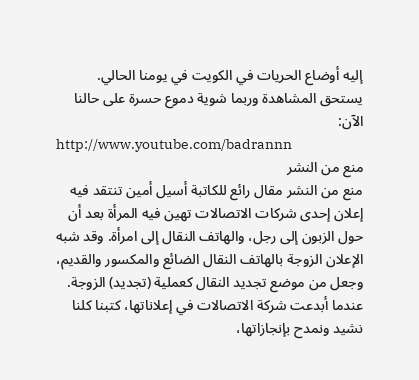إليه أوضاع الحريات في الكويت في يومنا الحالي.
يستحق المشاهدة وربما شوية دموع حسرة على حالنا الآن:
http://www.youtube.com/badrannn
منع من النشر
منع من النشر مقال رائع للكاتبة أسيل أمين تنتقد فيه إعلان إحدى شركات الاتصالات تهين فيه المرأة بعد أن حول الزبون إلى رجل، والهاتف النقال إلى امرأة. وقد شبه الإعلان الزوجة بالهاتف النقال الضائع والمكسور والقديم، وجعل من موضع تجديد النقال كعملية (تجديد) الزوجة.
عندما أبدعت شركة الاتصالات في إعلاناتها، كتبنا كلنا نشيد ونمدح بإنجازاتها،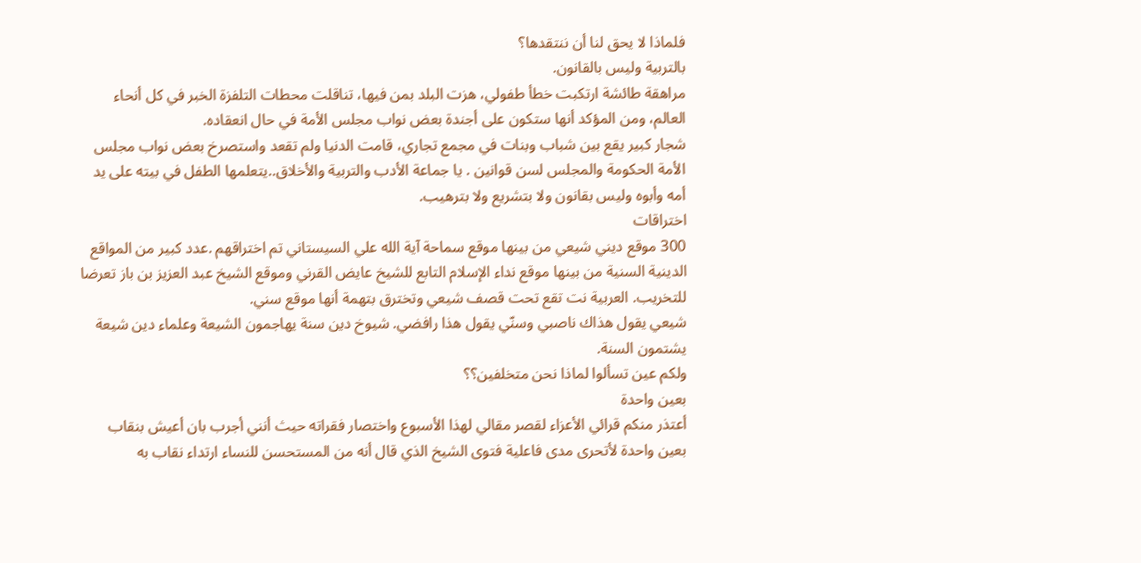فلماذا لا يحق لنا أن ننتقدها؟
بالتربية وليس بالقانون.
مراهقة طائشة ارتكبت خطأ طفولي، هزت البلد بمن فيها، تناقلت محطات التلفزة الخبر في كل أنحاء العالم، ومن المؤكد أنها ستكون على أجندة بعض نواب مجلس الأمة في حال انعقاده.
شجار كبير يقع بين شباب وبنات في مجمع تجاري، قامت الدنيا ولم تقعد واستصرخ بعض نواب مجلس الأمة الحكومة والمجلس لسن قوانين . يا جماعة الأدب والتربية والأخلاق..يتعلمها الطفل في بيته على يد أمه وأبوه وليس بقانون ولا بتشريع ولا بترهيب.
اختراقات
300 موقع ديني شيعي من بينها موقع سماحة آية الله علي السيستاني تم اختراقهم .عدد كبير من المواقع الدينية السنية من بينها موقع نداء الإسلام التابع للشيخ عايض القرني وموقع الشيخ عبد العزيز بن باز تعرضا للتخريب. العربية نت تقع تحت قصف شيعي وتخترق بتهمة أنها موقع سني.
شيعي يقول هذاك ناصبي وسنّي يقول هذا رافضي. شيوخ دين سنة يهاجمون الشيعة وعلماء دين شيعة يشتمون السنة.
ولكم عين تسألوا لماذا نحن متخلفين؟؟
بعين واحدة
أعتذر منكم قرائي الأعزاء لقصر مقالي لهذا الأسبوع واختصار فقراته حيث أنني أجرب بان أعيش بنقاب بعين واحدة لأتحرى مدى فاعلية فتوى الشيخ الذي قال أنه من المستحسن للنساء ارتداء نقاب به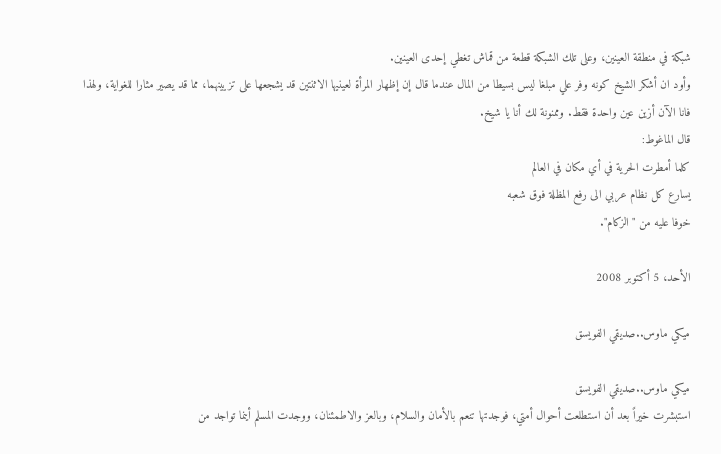شبكة في منطقة العينين، وعلى تلك الشبكة قطعة من قماش تغطي إحدى العينين.
وأود ان أشكر الشيخ كونه وفر علي مبلغا ليس بسيطا من المال عندما قال إن إظهار المرأة لعينيها الاثنتين قد يشجعها على تزيينهما، مما قد يصير مثارا للغواية، ولهذا فانا الآن أزين عين واحدة فقط. وممنونة لك أنا يا شيخ.
قال الماغوط:
كلما أمطرت الحرية في أي مكان في العالم
يسارع كل نظام عربي الى رفع المظلة فوق شعبه
خوفا عليه من "الزكام".

الأحد، 5 أكتوبر 2008

ميكي ماوس..صديقي الفويسق

ميكي ماوس..صديقي الفويسق
استبشرت خيراً بعد أن استطلعت أحوال أمتي، فوجدتها تنعم بالأمان والسلام، وبالعز والاطمئنان، ووجدت المسلم أينما تواجد من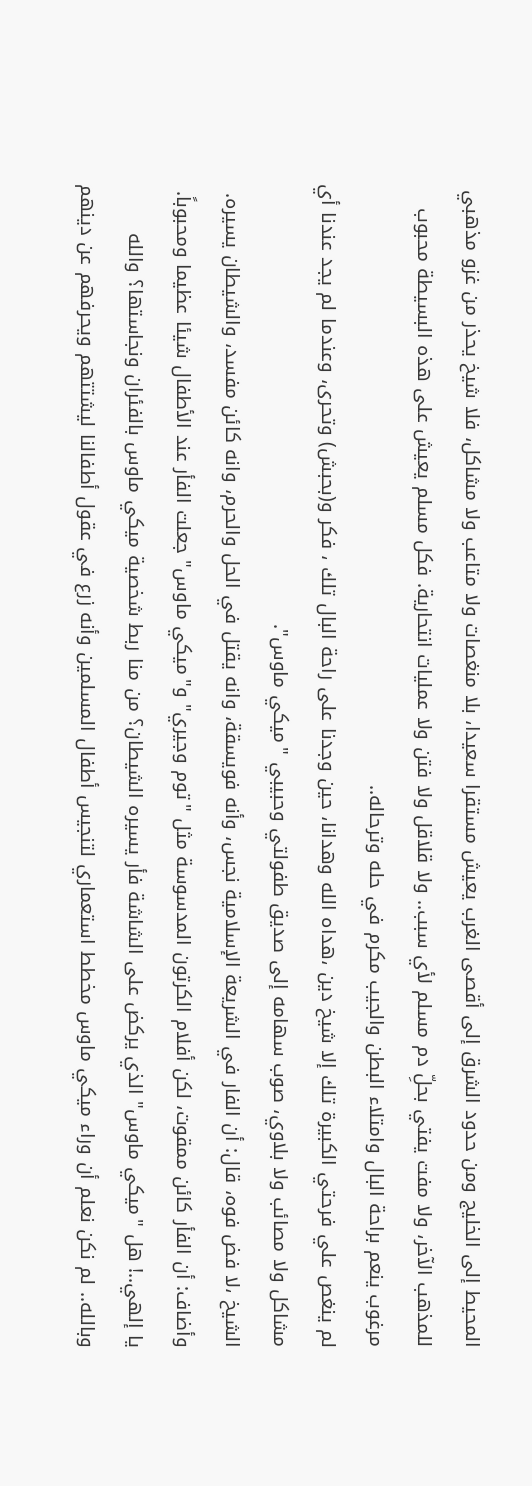المحيط إلى الخليج ومن حدود الشرق إلى أقصى الغرب يعيش مستقرا سعيدا، بلا منغصات ولا متاعب ولا مشاكل، فلا شيخ يحذر من غزو مذهبي للمذهب الآخر، ولا مفت يفتي بحلِّ دم مسلم لأي سبب.. ولا قلاقل ولا فتن ولا عمليات انتحارية. فكل مسلم يعيش على هذه البسيطة محبوب مرغوب ينعم براحة البال وامتلاء البطن والجيب مكرم في حله وترحاله..
لم ينغص علي فرحتي الكبيرة تلك إلا شيخ دين ،هداه الله وهدانا، حين وجدنا على راحة البال تلك ، فكر و(بحبش) وتحرى، وعندما لم يجد عندنا أي مشاكل ولا مصائب ولا بلاوي، صوب سهامه إلى صديق طفولتي وحبيبي "ميكي ماوس".
الشيخ ،لا فض فوه، قال: أن الفار في الشريعة الإسلامية نجس، وأنه فويسقة، وانه يقتل في الحل والحرم، وانه كائن مفسد، والشيطان يسيره. وأضاف: أن الفأر كائن ممقوت، لكن أفلام الكرتون المدسوسة مثل "توم وجيري" و"ميكي ماوس" جعلت الفأر عند الأطفال شيئا عظيما ومحبوباً.
يا إلهي..! هل "ميكي ماوس" الذي يركض على الشاشة فأر يسيره الشيطان؟ من منا ربط شخصية ميكي ماوس بالفئران ونجاستها؟ والله وبالله.. لم نكن نعلم أن وراء ميكي ماوس مخطط استعماري لتنجيس أطفال المسلمين وأنه زرع في عقول أطفالنا ليشتتهم ويحرفهم عن دينهم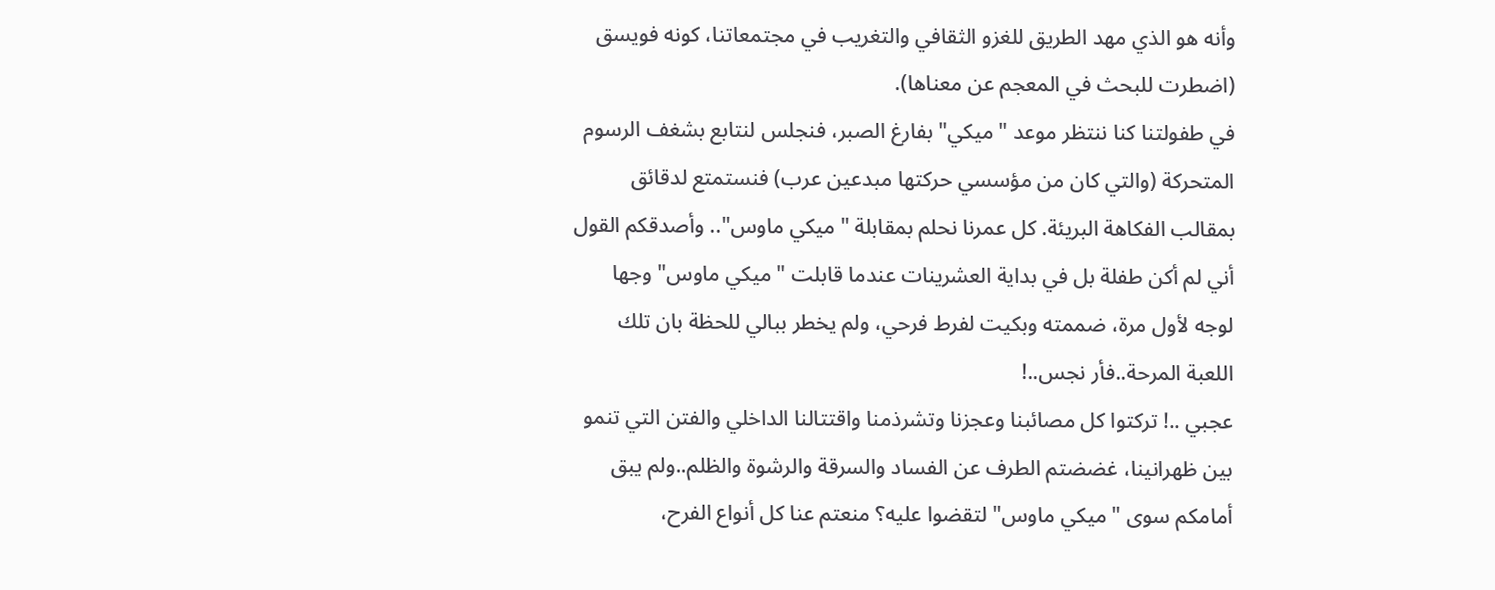وأنه هو الذي مهد الطريق للغزو الثقافي والتغريب في مجتمعاتنا، كونه فويسق (اضطرت للبحث في المعجم عن معناها).
في طفولتنا كنا ننتظر موعد "ميكي" بفارغ الصبر، فنجلس لنتابع بشغف الرسوم المتحركة (والتي كان من مؤسسي حركتها مبدعين عرب) فنستمتع لدقائق بمقالب الفكاهة البريئة. كل عمرنا نحلم بمقابلة "ميكي ماوس".. وأصدقكم القول أني لم أكن طفلة بل في بداية العشرينات عندما قابلت "ميكي ماوس" وجها لوجه لأول مرة، ضممته وبكيت لفرط فرحي، ولم يخطر ببالي للحظة بان تلك اللعبة المرحة..فأر نجس..!
عجبي ..! تركتوا كل مصائبنا وعجزنا وتشرذمنا واقتتالنا الداخلي والفتن التي تنمو بين ظهرانينا، غضضتم الطرف عن الفساد والسرقة والرشوة والظلم..ولم يبق أمامكم سوى "ميكي ماوس" لتقضوا عليه؟ منعتم عنا كل أنواع الفرح،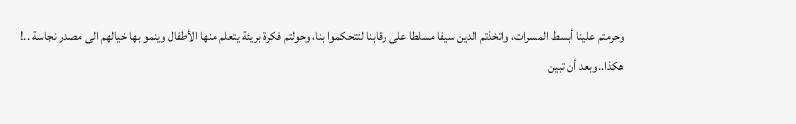وحرمتم علينا أبسط المسرات، واتخذتم الدين سيفا مسلطا على رقابنا لتتحكموا بنا، وحولتم فكرة بريئة يتعلم منها الأطفال وينمو بها خيالهم الى مصدر نجاسة ..!
هكذا..وبعد أن تبين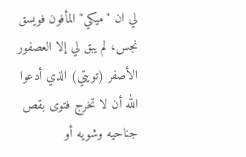لي ان "ميكي" المأفون فويسق نجس، لم يبق لي إلا العصفور الأصفر (تويتي) الذي أدعوا الله أن لا تخرج فتوى بقص جناحيه وشويه أو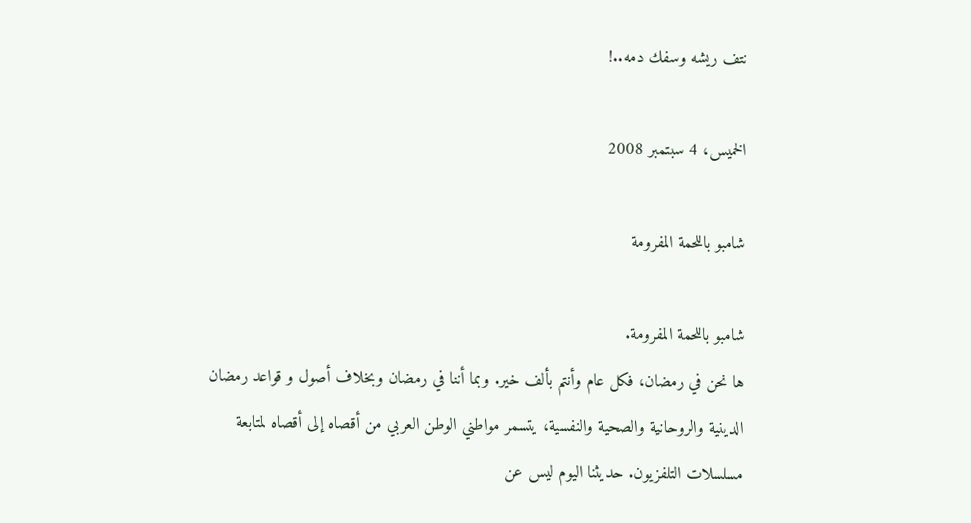نتف ريشه وسفك دمه..!

الخميس، 4 سبتمبر 2008

شامبو باللحمة المفرومة

شامبو باللحمة المفرومة.
ها نحن في رمضان، فكل عام وأنتم بألف خير. وبما أننا في رمضان وبخلاف أصول و قواعد رمضان الدينية والروحانية والصحية والنفسية، يتسمر مواطني الوطن العربي من أقصاه إلى أقصاه لمتابعة مسلسلات التلفزيون. حديثنا اليوم ليس عن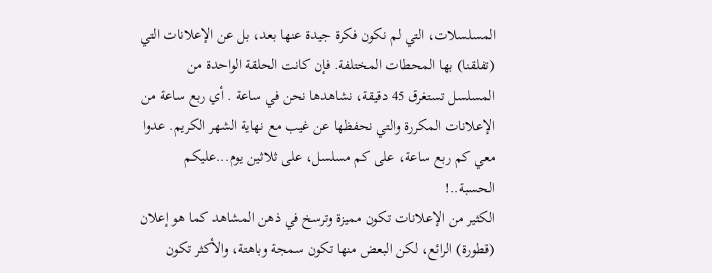المسلسلات، التي لم نكون فكرة جيدة عنها بعد، بل عن الإعلانات التي (تفلقنا) بها المحطات المختلفة. فإن كانت الحلقة الواحدة من المسلسل تستغرق 45 دقيقة، نشاهدها نحن في ساعة . أي ربع ساعة من الإعلانات المكررة والتي نحفظها عن غيب مع نهاية الشهر الكريم. عدوا معي كم ربع ساعة، على كم مسلسل، على ثلاثين يوم...عليكم الحسبة..!
الكثير من الإعلانات تكون مميزة وترسخ في ذهن المشاهد كما هو إعلان (قطورة) الرائع، لكن البعض منها تكون سمجة وباهتة، والأكثر تكون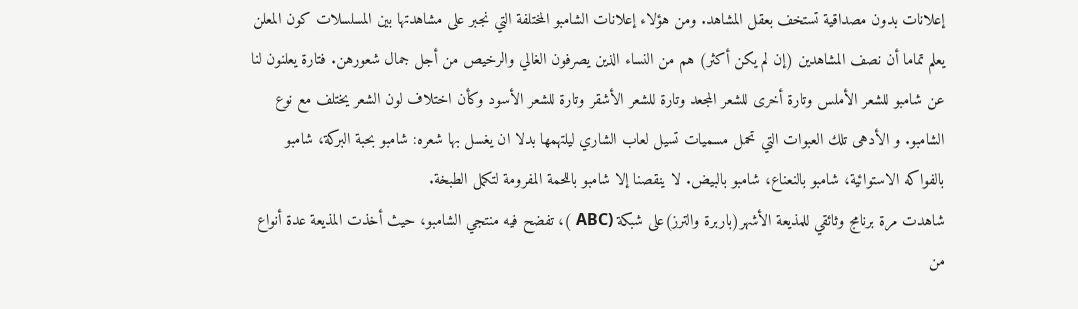إعلانات بدون مصداقية تستخف بعقل المشاهد. ومن هؤلاء إعلانات الشامبو المختلفة التي نجبر على مشاهدتها بين المسلسلات كون المعلن يعلم تماما أن نصف المشاهدين (إن لم يكن أكثر) هم من النساء الذين يصرفون الغالي والرخيص من أجل جمال شعورهن. فتارة يعلنون لنا عن شامبو للشعر الأملس وتارة أخرى للشعر المجعد وتارة للشعر الأشقر وتارة للشعر الأسود وكأن اختلاف لون الشعر يختلف مع نوع الشامبو. و الأدهى تلك العبوات التي تحمل مسميات تسيل لعاب الشاري ليلتهمها بدلا ان يغسل بها شعره: شامبو بحبة البركة، شامبو بالفواكه الاستوائية، شامبو بالنعناع، شامبو بالبيض. لا ينقصنا إلا شامبو باللحمة المفرومة لتكمل الطبخة.
شاهدت مرة برنامج وثائقي للمذيعة الأشهر(باربرة والترز)على شبكة (ABC )، تفضح فيه منتجي الشامبو، حيث أخذت المذيعة عدة أنواع من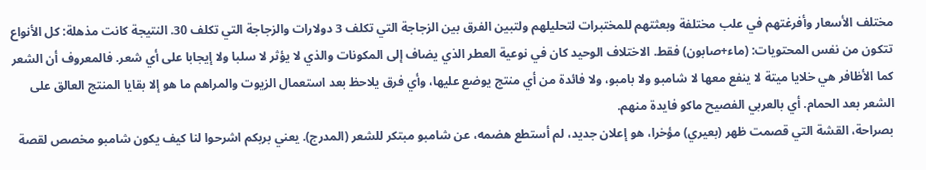مختلف الأسعار وأفرغتهم في علب مختلفة وبعثتهم للمختبرات لتحليلهم ولتبين الفرق بين الزجاجة التي تكلف 3 دولارات والزجاجة التي تكلف 30. النتيجة كانت مذهلة: كل الأنواع تتكون من نفس المحتويات: (ماء+صابون) فقط. الاختلاف الوحيد كان في نوعية العطر الذي يضاف إلى المكونات والذي لا يؤثر لا سلبا ولا إيجابا على أي شعر. فالمعروف أن الشعر كما الأظافر هي خلايا ميتة لا ينفع معها لا شامبو ولا بامبو، ولا فائدة من أي منتج يوضع عليها، وأي فرق يلاحظ بعد استعمال الزيوت والمراهم ما هو إلا بقايا المنتج العالق على الشعر بعد الحمام. أي بالعربي الفصيح ماكو فايدة منهم.
بصراحة، القشة التي قصمت ظهر (بعيري) مؤخرا، هو إعلان جديد، لم أستطع هضمه، عن شامبو مبتكر للشعر (المدرج). يعني بربكم اشرحوا لنا كيف يكون شامبو مخصص لقصة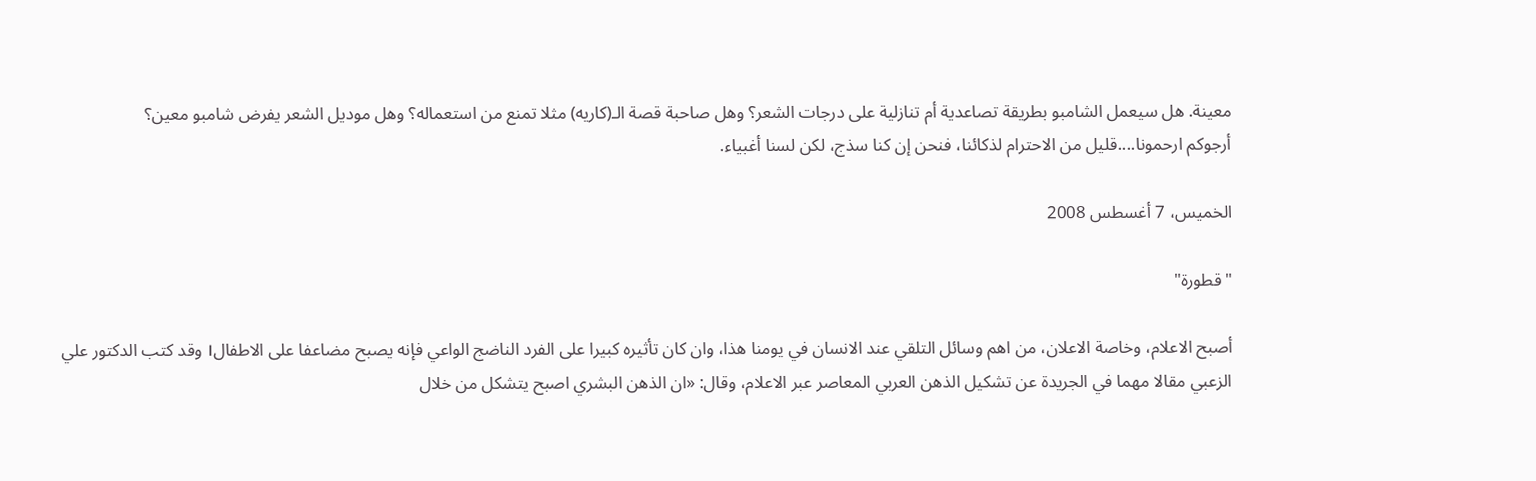معينة. هل سيعمل الشامبو بطريقة تصاعدية أم تنازلية على درجات الشعر؟ وهل صاحبة قصة الـ(كاريه) مثلا تمنع من استعماله؟ وهل موديل الشعر يفرض شامبو معين؟
أرجوكم ارحمونا....قليل من الاحترام لذكائنا، فنحن إن كنا سذج، لكن لسنا أغبياء.

الخميس، 7 أغسطس 2008

"قطورة"

أصبح الاعلام، وخاصة الاعلان، من اهم وسائل التلقي عند الانسان في يومنا هذا، وان كان تأثيره كبيرا على الفرد الناضج الواعي فإنه يصبح مضاعفا على الاطفال। وقد كتب الدكتور علي الزعبي مقالا مهما في الجريدة عن تشكيل الذهن العربي المعاصر عبر الاعلام، وقال: «ان الذهن البشري اصبح يتشكل من خلال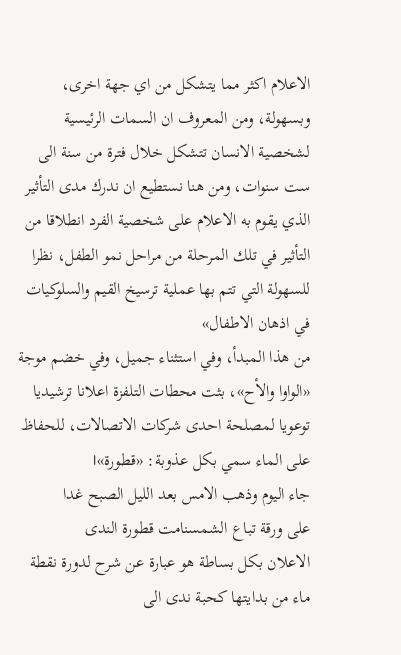الاعلام اكثر مما يتشكل من اي جهة اخرى، وبسهولة، ومن المعروف ان السمات الرئيسية لشخصية الانسان تتشكل خلال فترة من سنة الى ست سنوات، ومن هنا نستطيع ان ندرك مدى التأثير الذي يقوم به الاعلام على شخصية الفرد انطلاقا من التأثير في تلك المرحلة من مراحل نمو الطفل، نظرا للسهولة التي تتم بها عملية ترسيخ القيم والسلوكيات في اذهان الاطفال»
من هذا المبدأ، وفي استثناء جميل، وفي خضم موجة «الواوا والأح»، بثت محطات التلفزة اعلانا ترشيديا توعويا لمصلحة احدى شركات الاتصالات، للحفاظ على الماء سمي بكل عذوبة: «قطورة»।
جاء اليوم وذهب الامس بعد الليل الصبح غدا
على ورقة تباع الشمسنامت قطورة الندى
الاعلان بكل بساطة هو عبارة عن شرح لدورة نقطة ماء من بدايتها كحبة ندى الى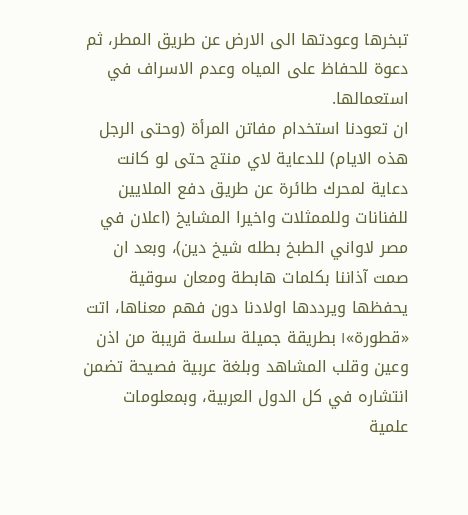تبخرها وعودتها الى الارض عن طريق المطر، ثم دعوة للحفاظ على المياه وعدم الاسراف في استعمالها.
ان تعودنا استخدام مفاتن المرأة (وحتى الرجل هذه الايام) للدعاية لاي منتج حتى لو كانت دعاية لمحرك طائرة عن طريق دفع الملايين للفنانات وللممثلات واخيرا المشايخ (اعلان في مصر لاواني الطبخ بطله شيخ دين)، وبعد ان صمت آذاننا بكلمات هابطة ومعان سوقية يحفظها ويرددها اولادنا دون فهم معناها، اتت «قطورة»। بطريقة جميلة سلسة قريبة من اذن وعين وقلب المشاهد وبلغة عربية فصيحة تضمن انتشاره في كل الدول العربية، وبمعلومات علمية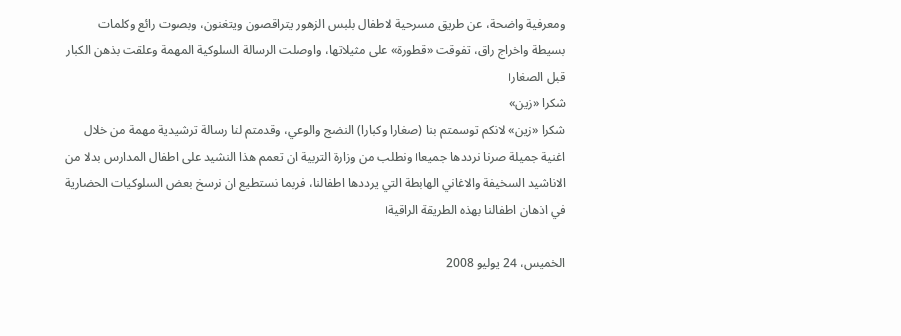ومعرفية واضحة، عن طريق مسرحية لاطفال بلبس الزهور يتراقصون ويتغنون، وبصوت رائع وكلمات بسيطة واخراج راق، تفوقت «قطورة» على مثيلاتها، واوصلت الرسالة السلوكية المهمة وعلقت بذهن الكبار قبل الصغار।
شكرا «زين»
شكرا «زين» لانكم توسمتم بنا (صغارا وكبارا) النضج والوعي، وقدمتم لنا رسالة ترشيدية مهمة من خلال اغنية جميلة صرنا نرددها جميعا। ونطلب من وزارة التربية ان تعمم هذا النشيد على اطفال المدارس بدلا من الاناشيد السخيفة والاغاني الهابطة التي يرددها اطفالنا، فربما نستطيع ان نرسخ بعض السلوكيات الحضارية في اذهان اطفالنا بهذه الطريقة الراقية।

الخميس، 24 يوليو 2008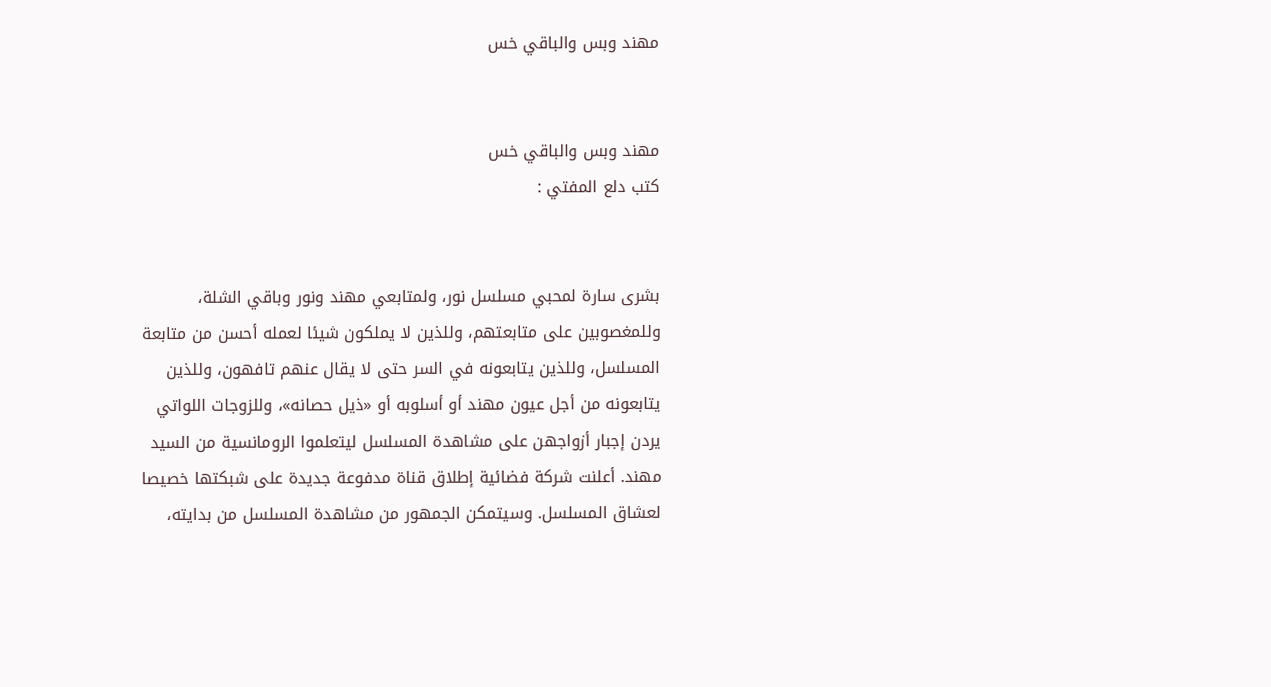مهند وبس والباقي خس


مهند وبس والباقي خس
كتب دلع المفتي :


بشرى سارة لمحبي مسلسل نور، ولمتابعي مهند ونور وباقي الشلة، وللمغصوبين على متابعتهم، وللذين لا يملكون شيئا لعمله أحسن من متابعة المسلسل، وللذين يتابعونه في السر حتى لا يقال عنهم تافهون، وللذين يتابعونه من أجل عيون مهند أو أسلوبه أو «ذيل حصانه»، وللزوجات اللواتي يردن إجبار أزواجهن على مشاهدة المسلسل ليتعلموا الرومانسية من السيد مهند. أعلنت شركة فضائية إطلاق قناة مدفوعة جديدة على شبكتها خصيصا لعشاق المسلسل. وسيتمكن الجمهور من مشاهدة المسلسل من بدايته،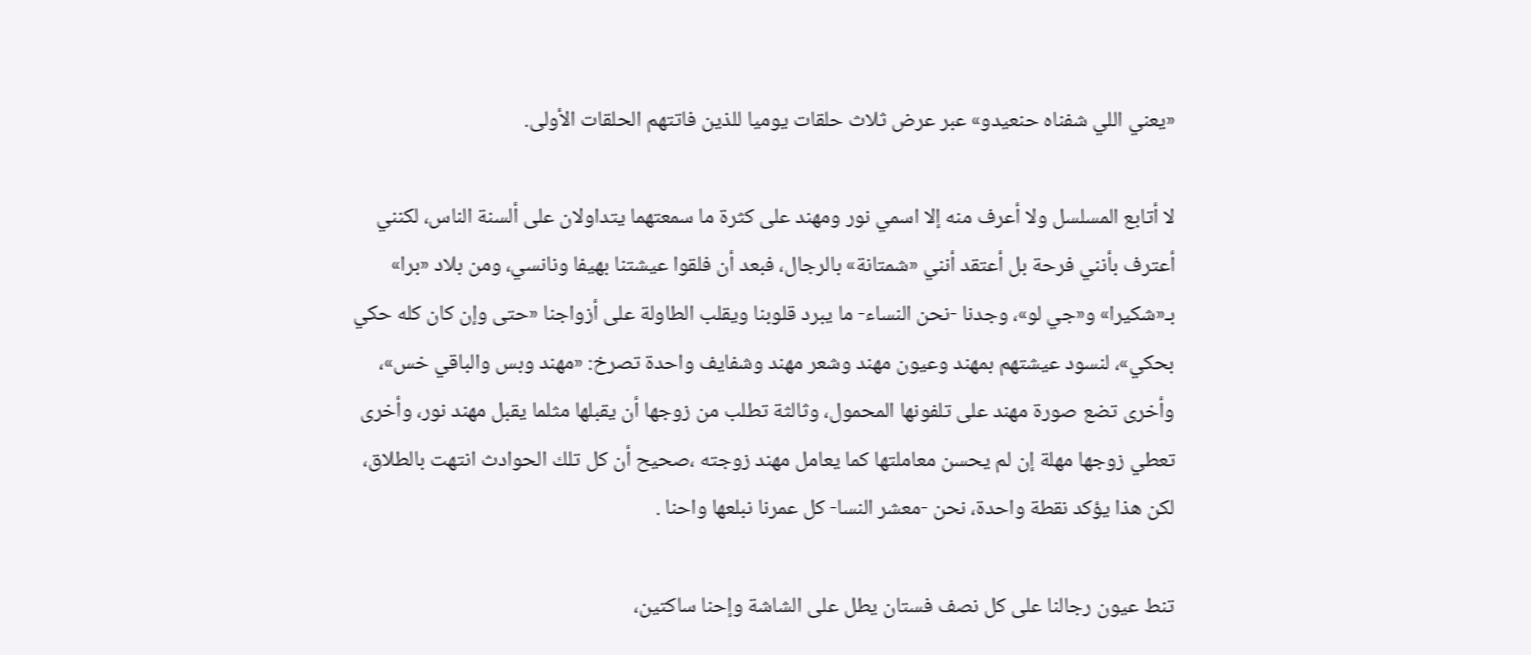«يعني اللي شفناه حنعيدو» عبر عرض ثلاث حلقات يوميا للذين فاتتهم الحلقات الأولى.

لا أتابع المسلسل ولا أعرف منه إلا اسمي نور ومهند على كثرة ما سمعتهما يتداولان على ألسنة الناس، لكنني أعترف بأنني فرحة بل أعتقد أنني «شمتانة» بالرجال، فبعد أن فلقوا عيشتنا بهيفا ونانسي، ومن بلاد «برا» بـ«شكيرا» و«جي لو»، وجدنا -نحن النساء- ما يبرد قلوبنا ويقلب الطاولة على أزواجنا «حتى وإن كان كله حكي بحكي»، لنسود عيشتهم بمهند وعيون مهند وشعر مهند وشفايف واحدة تصرخ: «مهند وبس والباقي خس»، وأخرى تضع صورة مهند على تلفونها المحمول، وثالثة تطلب من زوجها أن يقبلها مثلما يقبل مهند نور، وأخرى تعطي زوجها مهلة إن لم يحسن معاملتها كما يعامل مهند زوجته ،صحيح أن كل تلك الحوادث انتهت بالطلاق، لكن هذا يؤكد نقطة واحدة، نحن -معشر النسا- كل عمرنا نبلعها واحنا .

تنط عيون رجالنا على كل نصف فستان يطل على الشاشة وإحنا ساكتين،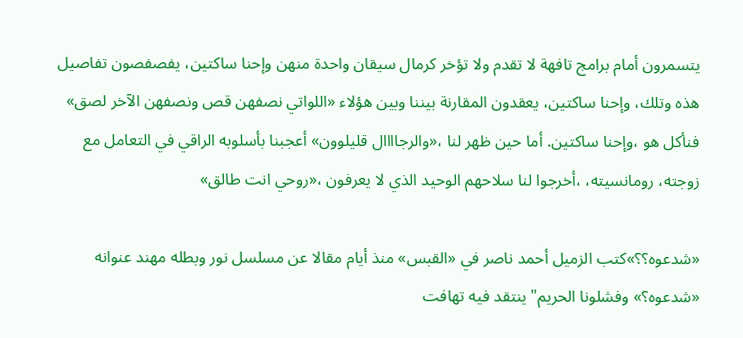يتسمرون أمام برامج تافهة لا تقدم ولا تؤخر كرمال سيقان واحدة منهن وإحنا ساكتين، يفصفصون تفاصيل هذه وتلك، وإحنا ساكتين، يعقدون المقارنة بيننا وبين هؤلاء «اللواتي نصفهن قص ونصفهن الآخر لصق» فنأكل هو ،وإحنا ساكتين. أما حين ظهر لنا ،«والرجاااال قليلوون» أعجبنا بأسلوبه الراقي في التعامل مع زوجته، رومانسيته، ،أخرجوا لنا سلاحهم الوحيد الذي لا يعرفون ،«روحي انت طالق»

«شدعوه؟؟»كتب الزميل أحمد ناصر في «القبس» منذ أيام مقالا عن مسلسل نور وبطله مهند عنوانه «شدعوه؟» وفشلونا الحريم" ينتقد فيه تهافت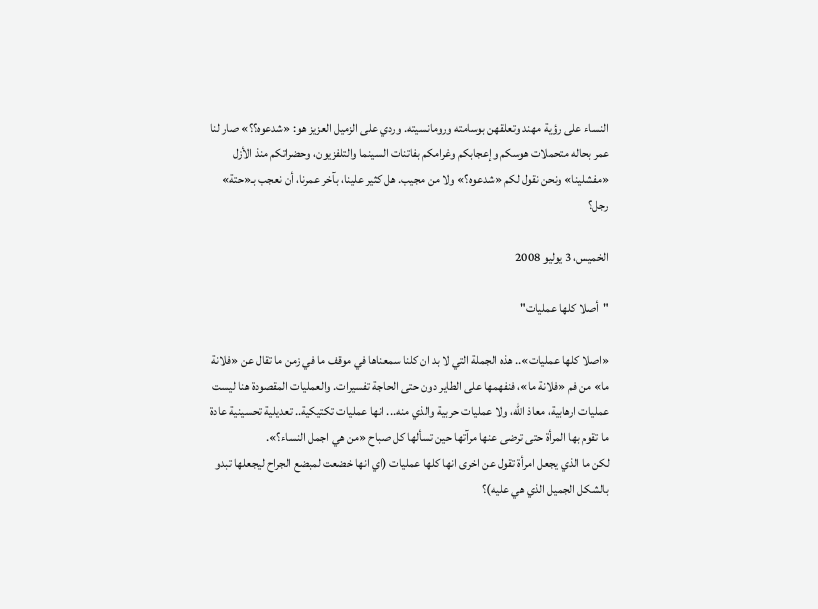النساء على رؤية مهند وتعلقهن بوسامته ورومانسيته. وردي على الزميل العزيز هو: «شدعوه؟؟» صار لنا عمر بحاله متحملات هوسكم وإعجابكم وغرامكم بفاتنات السينما والتلفزيون، وحضراتكم منذ الأزل «مفشلينا» ونحن نقول لكم «شدعوه؟» ولا من مجيب. هل كثير علينا، بآخر عمرنا، أن نعجب بـ«حتة» رجل؟

الخميس، 3 يوليو 2008

"أصلا كلها عمليات"

«اصلا كلها عمليات».. هذه الجملة التي لا بد ان كلنا سمعناها في موقف ما في زمن ما تقال عن «فلانة ما» من فم «فلانة ما»، فنفهمها على الطاير دون حتى الحاجة تفسيرات. والعمليات المقصودة هنا ليست عمليات ارهابية، معاذ الله، ولا عمليات حربية والذي منه... انها عمليات تكتيكية.. تعديلية تحسينية عادة ما تقوم بها المرأة حتى ترضى عنها مرآتها حين تسألها كل صباح «من هي اجمل النساء؟».
لكن ما الذي يجعل امرأة تقول عن اخرى انها كلها عمليات (اي انها خضعت لمبضع الجراح ليجعلها تبدو بالشكل الجميل الذي هي عليه)؟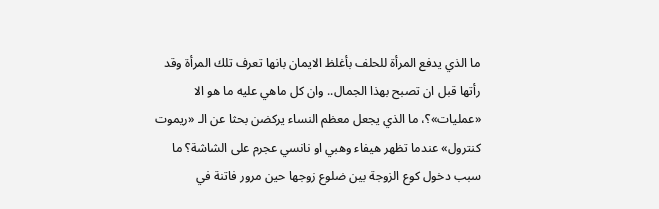ما الذي يدفع المرأة للحلف بأغلظ الايمان بانها تعرف تلك المرأة وقد رأتها قبل ان تصبح بهذا الجمال.. وان كل ماهي عليه ما هو الا «عمليات»؟، ما الذي يجعل معظم النساء يركضن بحثا عن الـ «ريموت كنترول» عندما تظهر هيفاء وهبي او نانسي عجرم على الشاشة؟ ما سبب دخول كوع الزوجة بين ضلوع زوجها حين مرور فاتنة في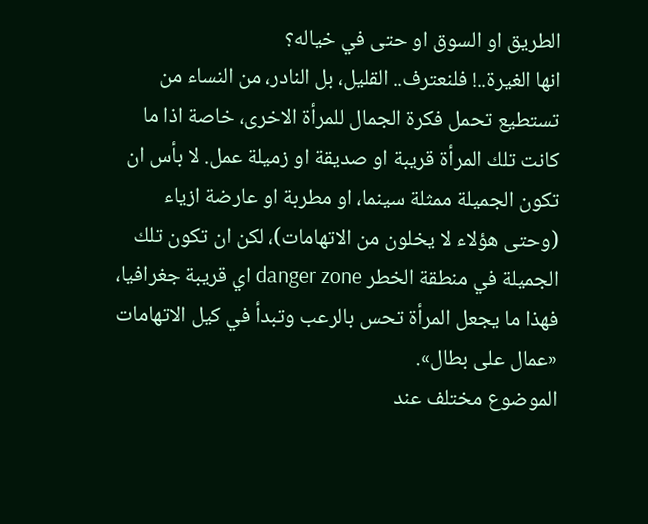الطريق او السوق او حتى في خياله؟
انها الغيرة..! فلنعترف.. القليل، بل النادر، من النساء من تستطيع تحمل فكرة الجمال للمرأة الاخرى، خاصة اذا ما كانت تلك المرأة قريبة او صديقة او زميلة عمل. لا بأس ان تكون الجميلة ممثلة سينما، او مطربة او عارضة ازياء (وحتى هؤلاء لا يخلون من الاتهامات)، لكن ان تكون تلك الجميلة في منطقة الخطر danger zone اي قريبة جغرافيا، فهذا ما يجعل المرأة تحس بالرعب وتبدأ في كيل الاتهامات «عمال على بطال».
الموضوع مختلف عند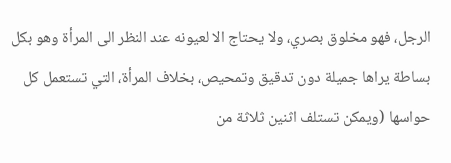الرجل، فهو مخلوق بصري، ولا يحتاج الا لعيونه عند النظر الى المرأة وهو بكل بساطة يراها جميلة دون تدقيق وتمحيص، بخلاف المرأة، التي تستعمل كل حواسها (ويمكن تستلف اثنين ثلاثة من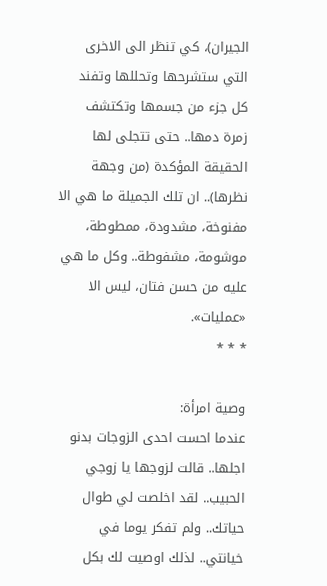الجيران)، كي تنظر الى الاخرى التي ستشرحها وتحللها وتفند كل جزء من جسمها وتكتشف زمرة دمها.. حتى تتجلى لها الحقيقة المؤكدة (من وجهة نظرها).. ان تلك الجميلة ما هي الا مفنوخة، مشدودة، ممطوطة، موشومة، مشفوطة.. وكل ما هي عليه من حسن فتان، ليس الا «عمليات».
* * *

وصية امرأة:
عندما احست احدى الزوجات بدنو اجلها.. قالت لزوجها يا زوجي الحبيب.. لقد اخلصت لي طوال حياتك.. ولم تفكر يوما في خيانتي.. لذلك اوصيت لك بكل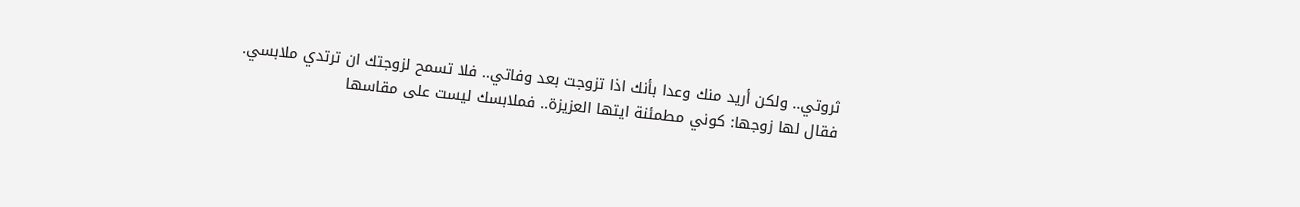ثروتي.. ولكن أريد منك وعدا بأنك اذا تزوجت بعد وفاتي.. فلا تسمح لزوجتك ان ترتدي ملابسي.
فقال لها زوجها: كوني مطمئنة ايتها العزيزة.. فملابسك ليست على مقاسها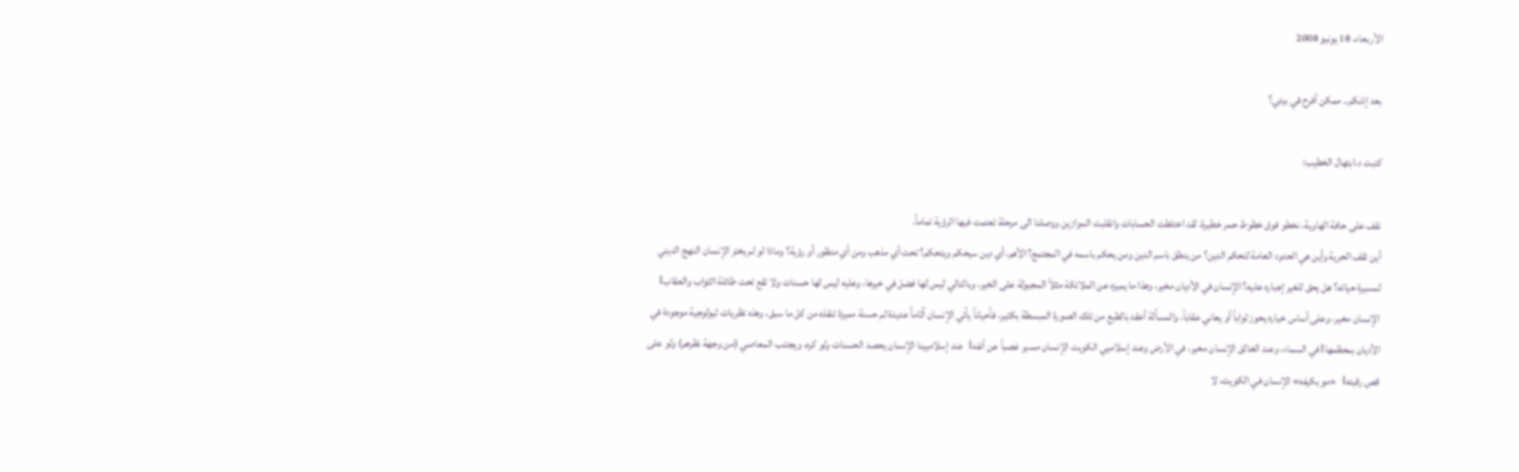الأربعاء، 18 يونيو 2008

بعد إذنكم.. ممكن أفرح في بيتي؟

كتبت د.ابتهال الخطيب:

نقف على حافة الهاوية، نخطو فوق خطوط حمر خطيرة. لقد اختلطت الحسابات وانقلبت الموازين ووصلنا الى مرحلة تعتمت فيها الرؤية تماماً.
أين تقف الحرية وأين هي الحدود العامة لتحكم الدين؟ من ينطق باسم الدين ومن يحكم باسمه في المجتمع؟ الأهم، أي دين سيحكم ويتحكم؟ تحت أي مذهب ومن أي منظور أو رؤية؟ وماذا لو لم يختر الإنسان النهج الديني لمسيرة حياته؟ هل يحق للغير إجباره عليه؟ الإنسان في الأديان مخير، وهذا ما يميزه عن الملائكة مثلاً المجبولة على الخير، وبالتالي ليس لها فضل في خيرها، وعليه ليس لها حسنات ولا تقع تحت طائلة الثواب والعقاب। الإنسان مخير، وعلى أساس خياره يحوز ثواباً أو يعاني عقاباً، والمسألة أعقد بالطبع من تلك الصورة المبسطة بكثير، فأحياناً يأتي الإنسان آثاماً عديدة ثم حسنة مميزة تنقذه من كل ما سبق، وهذه نظريات ثيولوجية موجودة في الأديان بمعظمها।في السماء، وعند الخالق الإنسان مخير، في الأرض وعند إسلاميي الكويت الإنسان مسير غصباً عن أنفه। عند إسلاميينا الإنسان يحصد الحسنات ولو كره، ويجتنب المعاصي (من وجهة نظرهم) ولو على قص رقبته। «مو بكيفه» الإنسان في الكويت، لا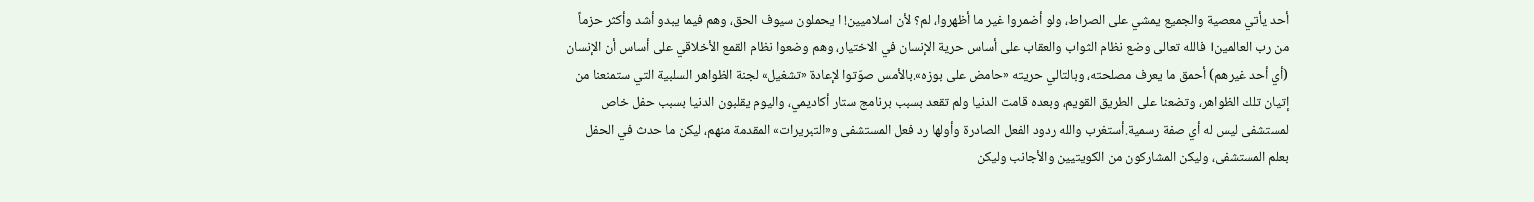أحد يأتي معصية والجميع يمشي على الصراط، ولو أضمروا غير ما أظهروا، لم؟ لأن اسلاميين! ا يحملون سيوف الحق، وهم فيما يبدو أشد وأكثر حزماً من رب العالمين। فالله تعالى وضع نظام الثواب والعقاب على أساس حرية الإنسان في الاختيار، وهم وضعوا نظام القمع الأخلاقي على أساس أن الإنسان (أي أحد غيرهم) أحمق ما يعرف مصلحته، وبالتالي حريته «حامض على بوزه».بالأمس صوّتوا لإعادة «تشغيل» لجنة الظواهر السلبية التي ستمنعنا من إتيان تلك الظواهر، وتضعنا على الطريق القويم، وبعده قامت الدنيا ولم تقعد بسبب برنامج ستار أكاديمي، واليوم يقلبون الدنيا بسبب حفل خاص لمستشفى ليس له أي صفة رسمية.أستغرب والله ردود الفعل الصادرة وأولها رد فعل المستشفى و«التبريرات» المقدمة منهم، ليكن ما حدث في الحفل بعلم المستشفى، وليكن المشاركون من الكويتيين والأجانب وليكن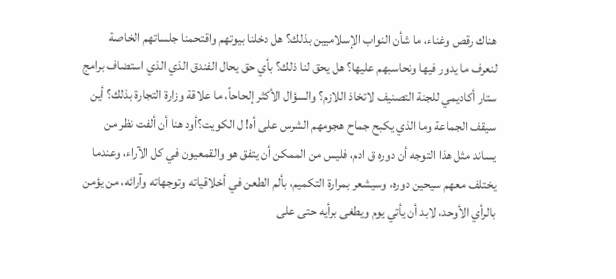هناك رقص وغناء، ما شأن النواب الإسلاميين بذلك؟ هل دخلنا بيوتهم واقتحمنا جلساتهم الخاصة لنعرف ما يدور فيها ونحاسبهم عليها؟ هل يحق لنا ذلك؟ بأي حق يحال الفندق الذي الذي استضاف برامج ستار أكاديمي للجنة التصنيف لاتخاذ اللازم؟ والسؤال الأكثر إلحاحاً، ما علاقة وزارة التجارة بذلك؟ أين سيقف الجماعة وما الذي يكبح جماح هجومهم الشرس على أه! ل الكويت؟أود هنا أن ألفت نظر من يساند مثل هذا التوجه أن دوره ق ادم، فليس من الممكن أن يتفق هو والقمعيون في كل الآراء، وعندما يختلف معهم سيحين دوره، وسيشعر بمرارة التكميم، بألم الطعن في أخلاقياته وتوجهاته وآرائه، من يؤمن بالرأي الأوحد، لابد أن يأتي يوم ويطغى برأيه حتى على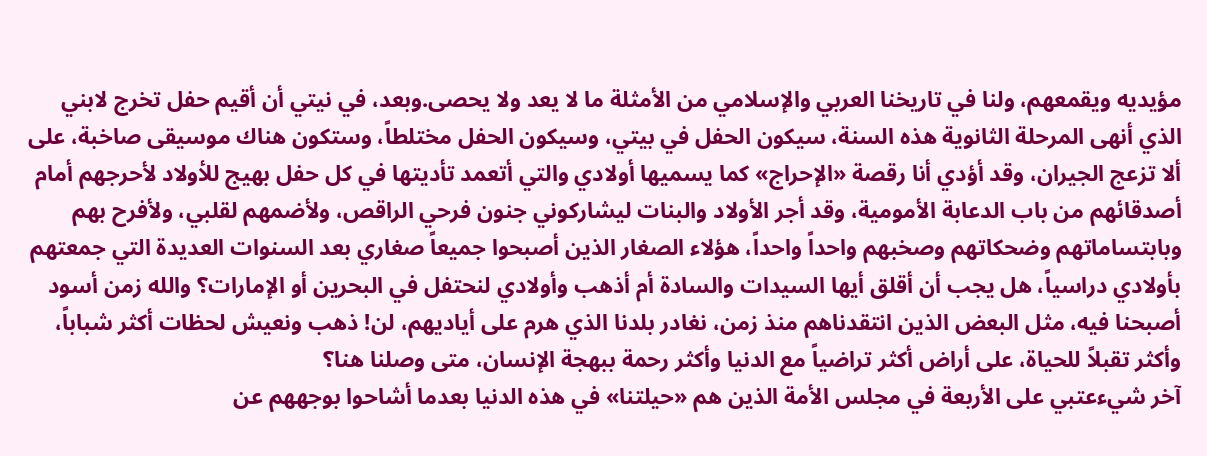مؤيديه ويقمعهم، ولنا في تاريخنا العربي والإسلامي من الأمثلة ما لا يعد ولا يحصى.وبعد، في نيتي أن أقيم حفل تخرج لابني الذي أنهى المرحلة الثانوية هذه السنة، سيكون الحفل في بيتي، وسيكون الحفل مختلطاً، وستكون هناك موسيقى صاخبة، على ألا تزعج الجيران، وقد أؤدي أنا رقصة «الإحراج» كما يسميها أولادي والتي أتعمد تأديتها في كل حفل بهيج للأولاد لأحرجهم أمام أصدقائهم من باب الدعابة الأمومية، وقد أجر الأولاد والبنات ليشاركوني جنون فرحي الراقص، ولأضمهم لقلبي، ولأفرح بهم وبابتساماتهم وضحكاتهم وصخبهم واحداً واحداً، هؤلاء الصغار الذين أصبحوا جميعاً صغاري بعد السنوات العديدة التي جمعتهم بأولادي دراسياً، هل يجب أن أقلق أيها السيدات والسادة أم أذهب وأولادي لنحتفل في البحرين أو الإمارات؟ والله زمن أسود أصبحنا فيه، مثل البعض الذين انتقدناهم منذ زمن، نغادر بلدنا الذي هرم على أياديهم، لن! ذهب ونعيش لحظات أكثر شباباً، وأكثر تقبلاً للحياة، على أراض أكثر تراضياً مع الدنيا وأكثر رحمة ببهجة الإنسان، متى وصلنا هنا؟
آخر شيءعتبي على الأربعة في مجلس الأمة الذين هم «حيلتنا» في هذه الدنيا بعدما أشاحوا بوجههم عن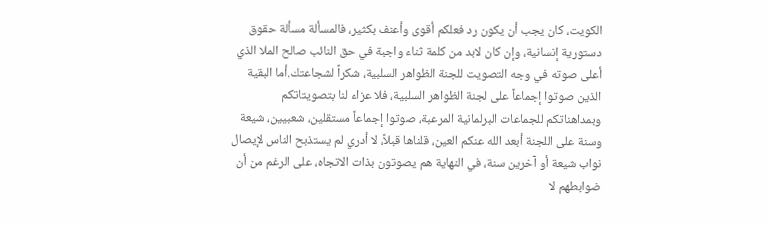الكويت، كان يجب أن يكون رد فعلكم أقوى وأعنف بكثير، فالمسألة مسألة حقوق دستورية إنسانية، وإن كان لابد من كلمة ثناء واجبة في حق النائب صالح الملا الذي أعلى صوته في وجه التصويت للجنة الظواهر السلبية، شكراً لشجاعتك.أما البقية الذين صوتوا إجماعاً على لجنة الظواهر السلبية، فلا عزاء لنا بتصويتاتكم وبمداهناتكم للجماعات البرلمانية المرعبة، صوتوا إجماعاً مستقلين، شعبيين، شيعة وسنة على اللجنة أبعد الله عنكم العين، قلناها قبلاً، لا أدري لم يستذبح الناس لإيصال نواب شيعة أو آخرين سنة، في النهاية هم يصوتون بذات الاتجاه، على الرغم من أن ضوابطهم لا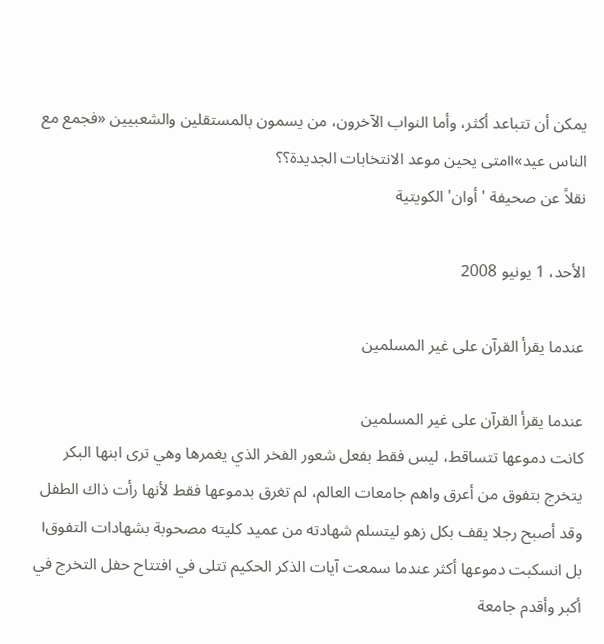يمكن أن تتباعد أكثر، وأما النواب الآخرون، من يسمون بالمستقلين والشعبيين «فجمع مع الناس عيد»॥متى يحين موعد الانتخابات الجديدة؟؟
نقلاً عن صحيفة 'أوان' الكويتية

الأحد، 1 يونيو 2008

عندما يقرأ القرآن على غير المسلمين

عندما يقرأ القرآن على غير المسلمين
كانت دموعها تتساقط، ليس فقط بفعل شعور الفخر الذي يغمرها وهي ترى ابنها البكر يتخرج بتفوق من أعرق واهم جامعات العالم، لم تغرق بدموعها فقط لأنها رأت ذاك الطفل وقد أصبح رجلا يقف بكل زهو ليتسلم شهادته من عميد كليته مصحوبة بشهادات التفوق। بل انسكبت دموعها أكثر عندما سمعت آيات الذكر الحكيم تتلى في افتتاح حفل التخرج في أكبر وأقدم جامعة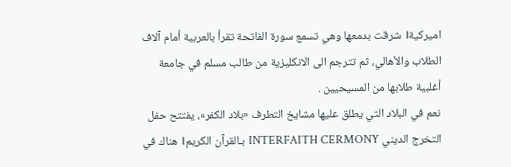اميركية। شرقت بدمعها وهي تسمع سورة الفاتحة تقرأ بالعربية أمام آلاف الطلاب والأهالي، ثم تترجم الى الانكليزية من طالب مسلم في جامعة أغلبية طلابها من المسيحيين .
نعم في البلاد التي يطلق عليها مشايخ التطرف «بلاد الكفر»، يفتتح حفل التخرج الديني INTERFAITH CERMONY بـالقرآن الكريم। هناك في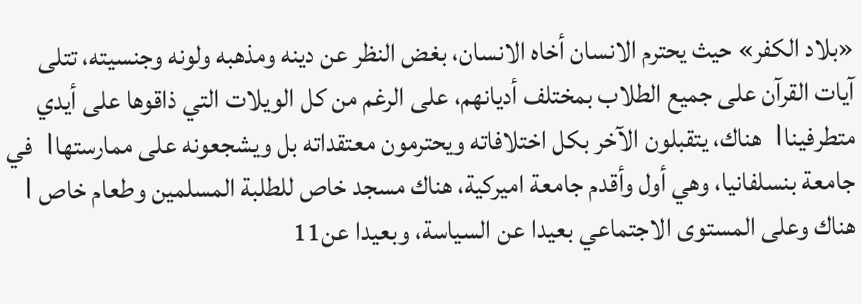«بلاد الكفر» حيث يحترم الانسان أخاه الانسان، بغض النظر عن دينه ومذهبه ولونه وجنسيته، تتلى آيات القرآن على جميع الطلاب بمختلف أديانهم، على الرغم من كل الويلات التي ذاقوها على أيدي متطرفينا। هناك، يتقبلون الآخر بكل اختلافاته ويحترمون معتقداته بل ويشجعونه على ممارستها। في جامعة بنسلفانيا، وهي أول وأقدم جامعة اميركية، هناك مسجد خاص للطلبة المسلمين وطعام خاص । هناك وعلى المستوى الاجتماعي بعيدا عن السياسة، وبعيدا عن11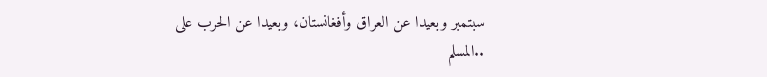سبتمبر وبعيدا عن العراق وأفغانستان، وبعيدا عن الحرب على ..المسلم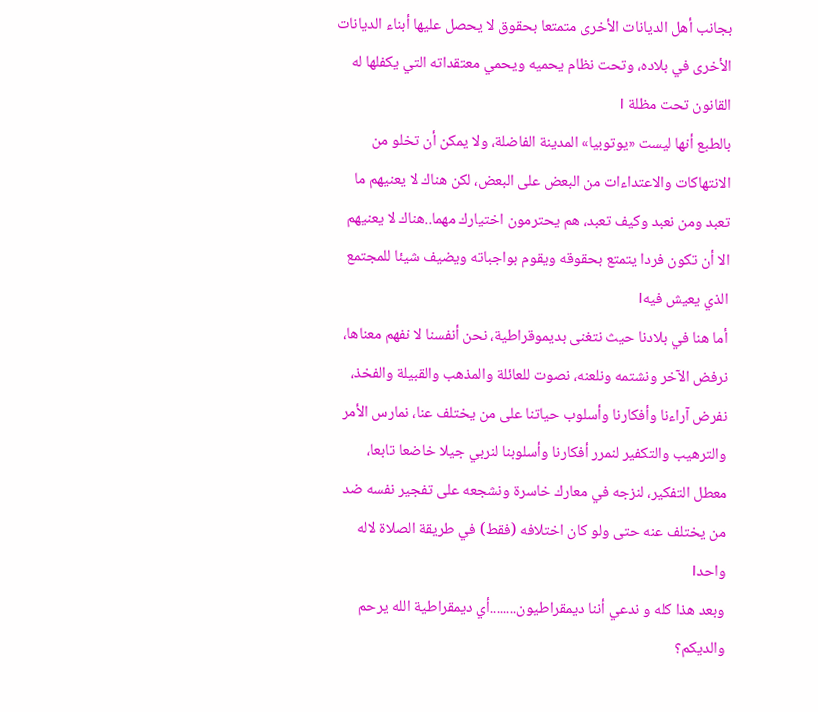بجانب أهل الديانات الأخرى متمتعا بحقوق لا يحصل عليها أبناء الديانات الأخرى في بلاده، وتحت نظام يحميه ويحمي معتقداته التي يكفلها له القانون تحت مظلة ।
بالطبع أنها ليست «يوتوبيا» المدينة الفاضلة، ولا يمكن أن تخلو من الانتهاكات والاعتداءات من البعض على البعض، لكن هناك لا يعنيهم ما تعبد ومن نعبد وكيف تعبد، هم يحترمون اختيارك مهما..هناك لا يعنيهم الا أن تكون فردا يتمتع بحقوقه ويقوم بواجباته ويضيف شيئا للمجتمع الذي يعيش فيه।
أما هنا في بلادنا حيث نتغنى بديموقراطية، نحن أنفسنا لا نفهم معناها، نرفض الآخر ونشتمه ونلعنه، نصوت للعائلة والمذهب والقبيلة والفخذ، نفرض آراءنا وأفكارنا وأسلوب حياتنا على من يختلف عنا، نمارس الأمر والترهيب والتكفير لنمرر أفكارنا وأسلوبنا لنربي جيلا خاضعا تابعا، معطل التفكير، لنزجه في معارك خاسرة ونشجعه على تفجير نفسه ضد من يختلف عنه حتى ولو كان اختلافه (فقط) في طريقة الصلاة لاله واحد।
وبعد هذا كله و ندعي أننا ديمقراطيون........أي ديمقراطية الله يرحم والديكم؟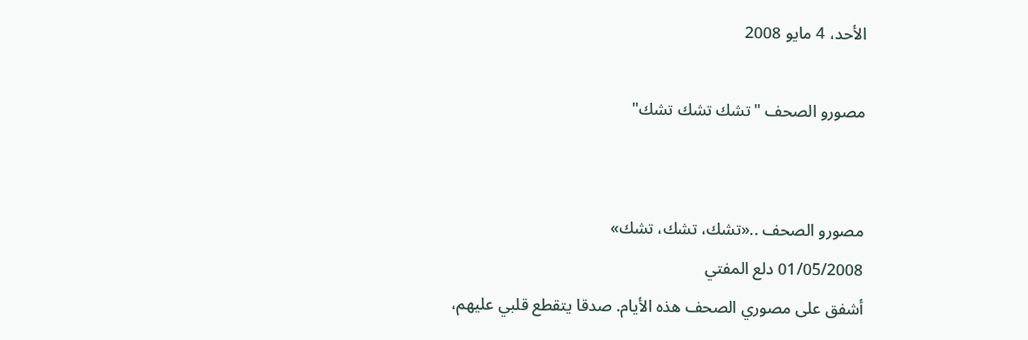الأحد، 4 مايو 2008

مصورو الصحف "تشك تشك تشك"


مصورو الصحف ..«تشك، تشك، تشك»
01/05/2008 دلع المفتي
أشفق على مصوري الصحف هذه الأيام. صدقا يتقطع قلبي عليهم،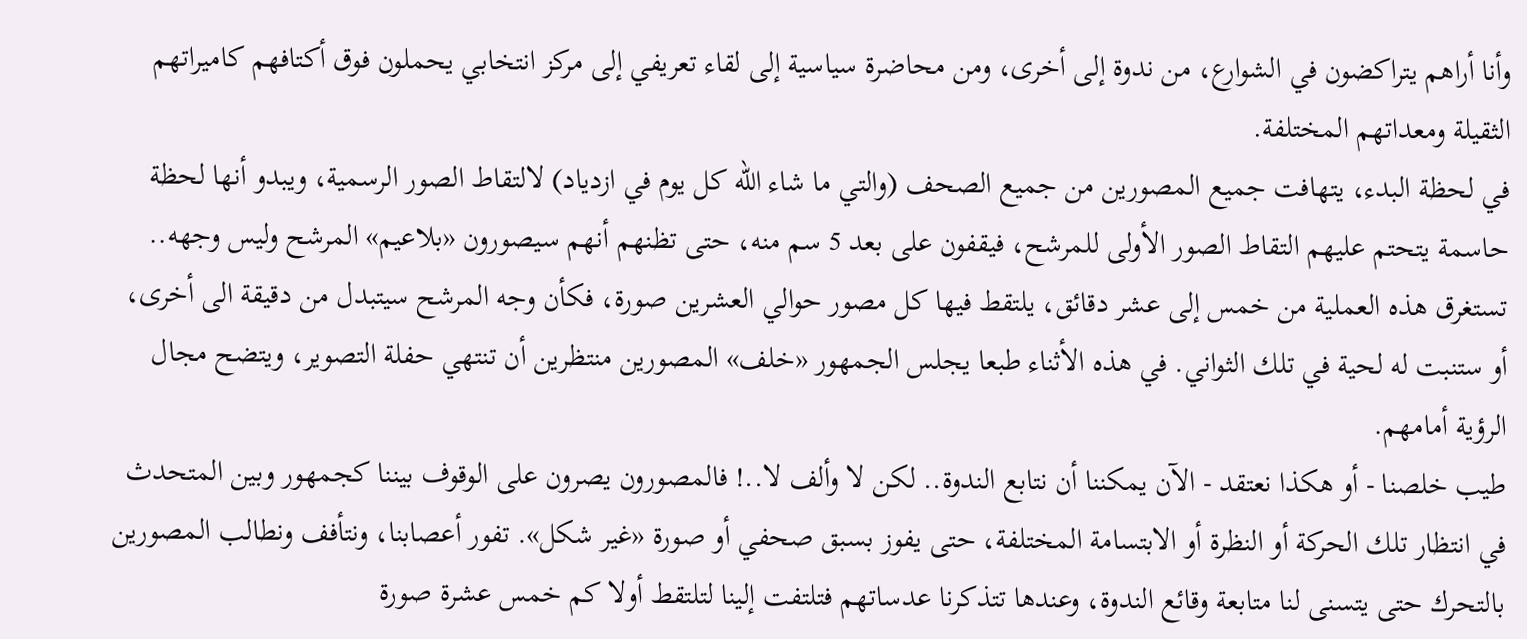وأنا أراهم يتراكضون في الشوارع، من ندوة إلى أخرى، ومن محاضرة سياسية إلى لقاء تعريفي إلى مركز انتخابي يحملون فوق أكتافهم كاميراتهم الثقيلة ومعداتهم المختلفة.
في لحظة البدء، يتهافت جميع المصورين من جميع الصحف (والتي ما شاء الله كل يوم في ازدياد) لالتقاط الصور الرسمية، ويبدو أنها لحظة حاسمة يتحتم عليهم التقاط الصور الأولى للمرشح، فيقفون على بعد 5 سم منه، حتى تظنهم أنهم سيصورون «بلاعيم» المرشح وليس وجهه.. تستغرق هذه العملية من خمس إلى عشر دقائق، يلتقط فيها كل مصور حوالي العشرين صورة، فكأن وجه المرشح سيتبدل من دقيقة الى أخرى، أو ستنبت له لحية في تلك الثواني. في هذه الأثناء طبعا يجلس الجمهور «خلف» المصورين منتظرين أن تنتهي حفلة التصوير، ويتضح مجال الرؤية أمامهم.
طيب خلصنا - أو هكذا نعتقد - الآن يمكننا أن نتابع الندوة.. لكن لا وألف لا..! فالمصورون يصرون على الوقوف بيننا كجمهور وبين المتحدث في انتظار تلك الحركة أو النظرة أو الابتسامة المختلفة، حتى يفوز بسبق صحفي أو صورة «غير شكل». تفور أعصابنا، ونتأفف ونطالب المصورين بالتحرك حتى يتسنى لنا متابعة وقائع الندوة، وعندها تتذكرنا عدساتهم فتلتفت إلينا لتلتقط أولا كم خمس عشرة صورة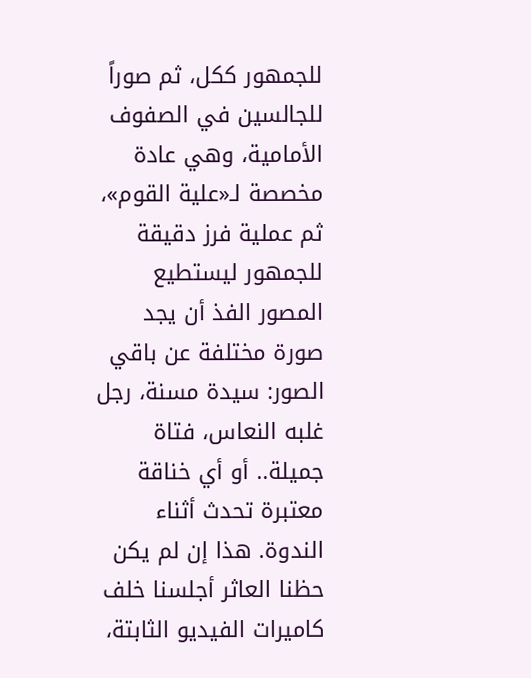للجمهور ككل، ثم صوراً للجالسين في الصفوف الأمامية، وهي عادة مخصصة لـ«علية القوم»، ثم عملية فرز دقيقة للجمهور ليستطيع المصور الفذ أن يجد صورة مختلفة عن باقي الصور: سيدة مسنة، رجل غلبه النعاس، فتاة جميلة.. أو أي خناقة معتبرة تحدث أثناء الندوة. هذا إن لم يكن حظنا العاثر أجلسنا خلف كاميرات الفيديو الثابتة،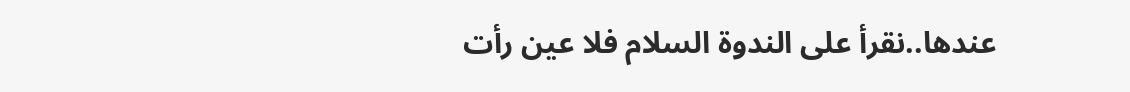عندها..نقرأ على الندوة السلام فلا عين رأت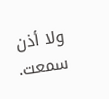ولا أذن سمعت.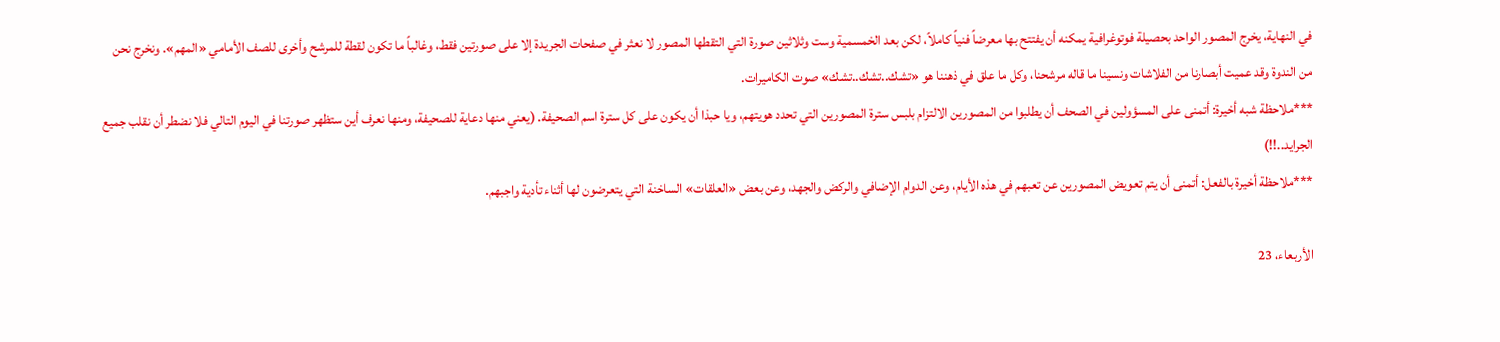في النهاية، يخرج المصور الواحد بحصيلة فوتوغرافية يمكنه أن يفتتح بها معرضاً فنياً كاملاً، لكن بعد الخمسمية وست وثلاثين صورة التي التقطها المصور لا نعثر في صفحات الجريدة إلا على صورتين فقط، وغالباً ما تكون لقطة للمرشح وأخرى للصف الأمامي «المهم». ونخرج نحن من الندوة وقد عميت أبصارنا من الفلاشات ونسينا ما قاله مرشحنا، وكل ما علق في ذهننا هو «تشك..تشك..تشك» صوت الكاميرات.
***ملاحظة شبه أخيرة: أتمنى على المسؤولين في الصحف أن يطلبوا من المصورين الالتزام بلبس سترة المصورين التي تحدد هويتهم، ويا حبذا أن يكون على كل سترة اسم الصحيفة. (يعني منها دعاية للصحيفة، ومنها نعرف أين ستظهر صورتنا في اليوم التالي فلا نضطر أن نقلب جميع الجرايد..!!)
***ملاحظة أخيرة بالفعل: أتمنى أن يتم تعويض المصورين عن تعبهم في هذه الأيام، وعن الدوام الإضافي والركض والجهد، وعن بعض «العلقات» الساخنة التي يتعرضون لها أثناء تأدية واجبهم.

الأربعاء، 23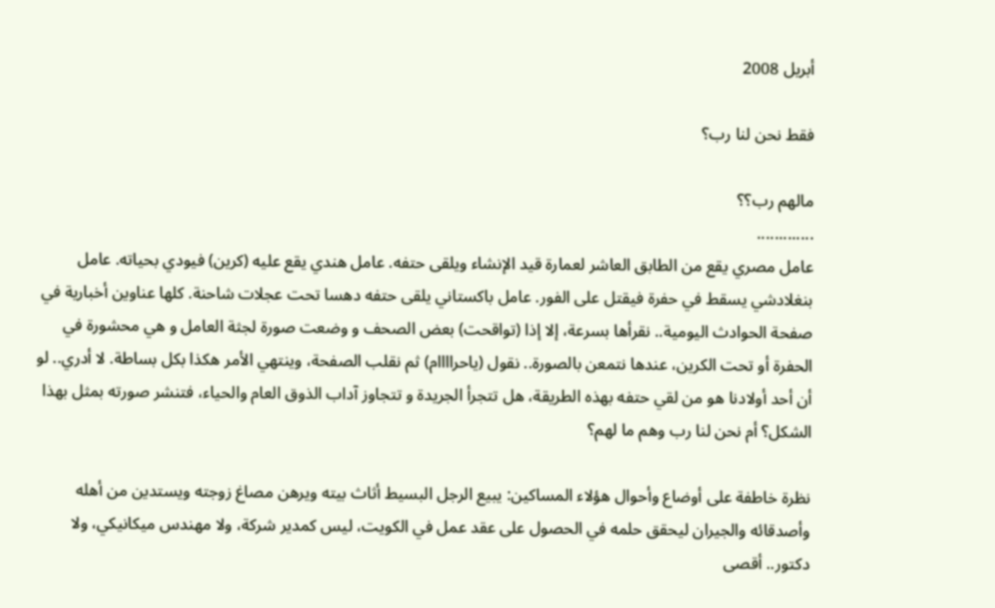أبريل 2008

فقط نحن لنا رب؟

مالهم رب؟؟
.............
عامل مصري يقع من الطابق العاشر لعمارة قيد الإنشاء ويلقى حتفه. عامل هندي يقع عليه (كرين) فيودي بحياته. عامل بنغلادشي يسقط في حفرة فيقتل على الفور. عامل باكستاني يلقى حتفه دهسا تحت عجلات شاحنة. كلها عناوين أخبارية في صفحة الحوادث اليومية.. نقرأها بسرعة، إلا إذا (تواقحت) بعض الصحف و وضعت صورة لجثة العامل و هي محشورة في الحفرة أو تحت الكرين، عندها نتمعن بالصورة.. نقول (ياحراااام) ثم نقلب الصفحة، وينتهي الأمر هكذا بكل بساطة. لا أدري.. لو أن أحد أولادنا هو من لقي حتفه بهذه الطريقة، هل تتجرأ الجريدة و تتجاوز آداب الذوق العام والحياء، فتنشر صورته بمثل بهذا الشكل؟ أم نحن لنا رب وهم ما لهم؟

نظرة خاطفة على أوضاع وأحوال هؤلاء المساكين: يبيع الرجل البسيط أثاث بيته ويرهن مصاغ زوجته ويستدين من أهله وأصدقائه والجيران ليحقق حلمه في الحصول على عقد عمل في الكويت، ليس كمدير شركة، ولا مهندس ميكانيكي، ولا دكتور.. أقصى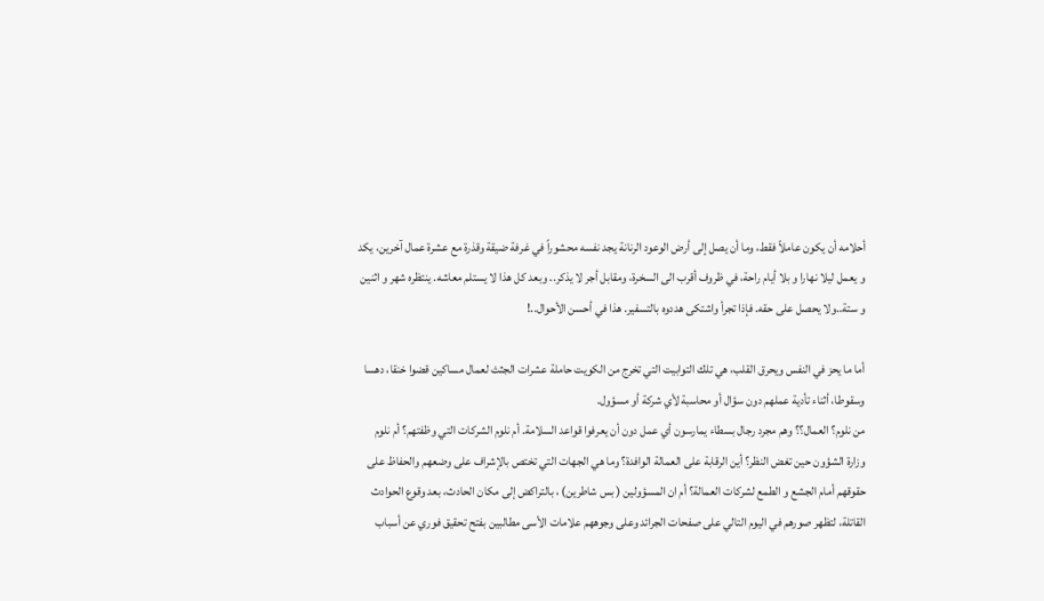أحلامه أن يكون عاملاً فقط، وما أن يصل إلى أرض الوعود الرنانة يجد نفسه محشوراً في غرفة ضيقة وقذرة مع عشرة عمال آخرين، يكد و يعمل ليلا نهارا و بلا أيام راحة، في ظروف أقرب الى السخرة، ومقابل أجر لا يذكر.. وبعد كل هذا لا يستلم معاشه. ينتظره شهر و اثنين و ستة..ولا يحصل على حقه. فإذا تجرأ واشتكى هددوه بالتسفير. هذا في أحسن الأحوال..!

أما ما يحز في النفس ويحرق القلب، هي تلك التوابيت التي تخرج من الكويت حاملة عشرات الجثث لعمال مساكين قضوا خنقا، دهسا وسقوطا، أثناء تأدية عملهم دون سؤال أو محاسبة لأي شركة أو مسؤول.
من نلوم؟ العمال؟؟ وهم مجرد رجال بسطاء يمارسون أي عمل دون أن يعرفوا قواعد السلامة. أم نلوم الشركات التي وظفتهم؟ أم نلوم وزارة الشؤون حين تغض النظر؟ أين الرقابة على العمالة الوافدة؟ وما هي الجهات التي تختص بالإشراف على وضعهم والحفاظ على حقوقهم أمام الجشع و الطمع لشركات العمالة؟ أم ان المسؤولين ( بس شاطرين) ، بالتراكض إلى مكان الحادث، بعد وقوع الحوادث القاتلة، لتظهر صورهم في اليوم التالي على صفحات الجرائد وعلى وجوههم علامات الأسى مطالبين بفتح تحقيق فوري عن أسباب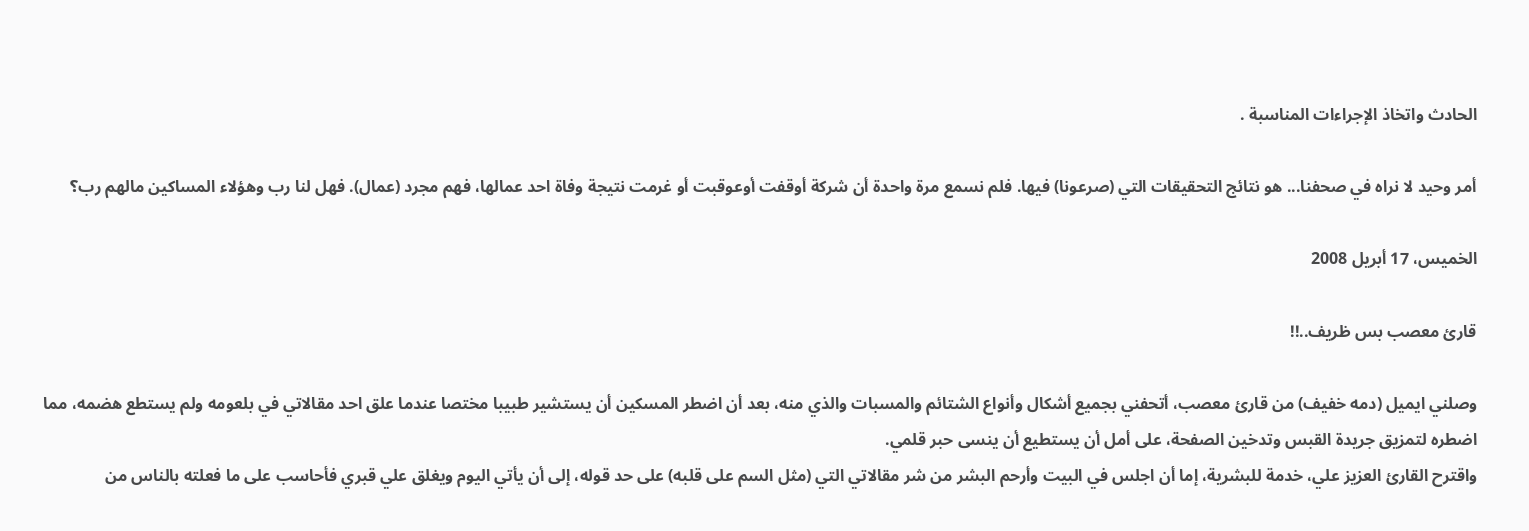الحادث واتخاذ الإجراءات المناسبة .

أمر وحيد لا نراه في صحفنا... هو نتائج التحقيقات التي (صرعونا) فيها. فلم نسمع مرة واحدة أن شركة أوقفت أوعوقبت أو غرمت نتيجة وفاة احد عمالها، فهم مجرد (عمال). فهل لنا رب وهؤلاء المساكين مالهم رب؟

الخميس، 17 أبريل 2008

قارئ معصب بس ظريف..!!

وصلني ايميل (دمه خفيف) من قارئ معصب، أتحفني بجميع أشكال وأنواع الشتائم والمسبات والذي منه، بعد أن اضطر المسكين أن يستشير طبيبا مختصا عندما علق احد مقالاتي في بلعومه ولم يستطع هضمه، مما اضطره لتمزيق جريدة القبس وتدخين الصفحة، على أمل أن يستطيع أن ينسى حبر قلمي.
واقترح القارئ العزيز علي، خدمة للبشرية، إما أن اجلس في البيت وأرحم البشر من شر مقالاتي التي (مثل السم على قلبه) على حد قوله، إلى أن يأتي اليوم ويغلق علي قبري فأحاسب على ما فعلته بالناس من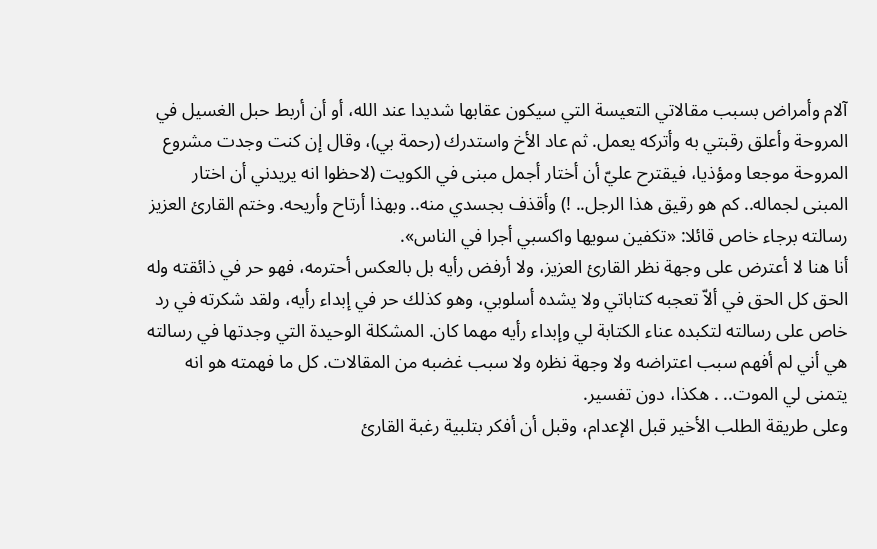آلام وأمراض بسبب مقالاتي التعيسة التي سيكون عقابها شديدا عند الله، أو أن أربط حبل الغسيل في المروحة وأعلق رقبتي به وأتركه يعمل. ثم عاد الأخ واستدرك (رحمة بي)، وقال إن كنت وجدت مشروع المروحة موجعا ومؤذيا، فيقترح عليّ أن أختار أجمل مبنى في الكويت (لاحظوا انه يريدني أن اختار المبنى لجماله.. كم هو رقيق هذا الرجل.. !) وأقذف بجسدي منه.. وبهذا أرتاح وأريحه. وختم القارئ العزيز رسالته برجاء خاص قائلا: «تكفين سويها واكسبي أجرا في الناس».
أنا هنا لا أعترض على وجهة نظر القارئ العزيز، ولا أرفض رأيه بل بالعكس أحترمه، فهو حر في ذائقته وله الحق كل الحق في ألاّ تعجبه كتاباتي ولا يشده أسلوبي، وهو كذلك حر في إبداء رأيه، ولقد شكرته في رد خاص على رسالته لتكبده عناء الكتابة لي وإبداء رأيه مهما كان. المشكلة الوحيدة التي وجدتها في رسالته هي أني لم أفهم سبب اعتراضه ولا وجهة نظره ولا سبب غضبه من المقالات. كل ما فهمته هو انه يتمنى لي الموت.. . هكذا، دون تفسير.
وعلى طريقة الطلب الأخير قبل الإعدام، وقبل أن أفكر بتلبية رغبة القارئ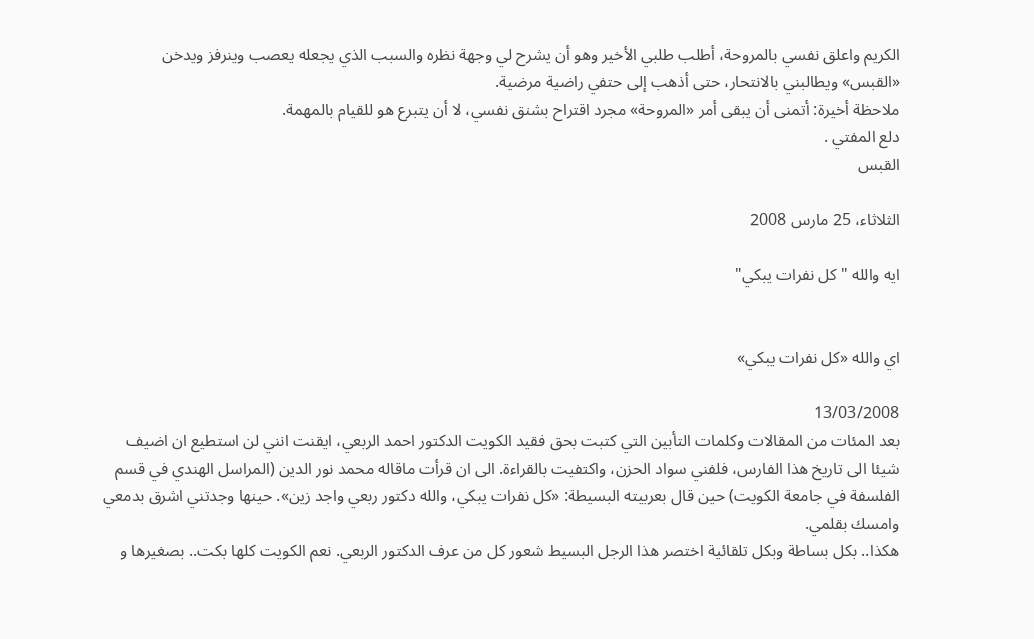الكريم واعلق نفسي بالمروحة، أطلب طلبي الأخير وهو أن يشرح لي وجهة نظره والسبب الذي يجعله يعصب وينرفز ويدخن «القبس» ويطالبني بالانتحار، حتى أذهب إلى حتفي راضية مرضية.
ملاحظة أخيرة: أتمنى أن يبقى أمر «المروحة» مجرد اقتراح بشنق نفسي، لا أن يتبرع هو للقيام بالمهمة.
دلع المفتي .
القبس

الثلاثاء، 25 مارس 2008

ايه والله "كل نفرات يبكي"


اي والله «كل نفرات يبكي»

13/03/2008
بعد المئات من المقالات وكلمات التأبين التي كتبت بحق فقيد الكويت الدكتور احمد الربعي، ايقنت انني لن استطيع ان اضيف شيئا الى تاريخ هذا الفارس، فلفني سواد الحزن، واكتفيت بالقراءة. الى ان قرأت ماقاله محمد نور الدين (المراسل الهندي في قسم الفلسفة في جامعة الكويت) حين قال بعربيته البسيطة: «كل نفرات يبكي، والله دكتور ربعي واجد زين». حينها وجدتني اشرق بدمعي وامسك بقلمي.
هكذا.. بكل بساطة وبكل تلقائية اختصر هذا الرجل البسيط شعور كل من عرف الدكتور الربعي. نعم الكويت كلها بكت.. بصغيرها و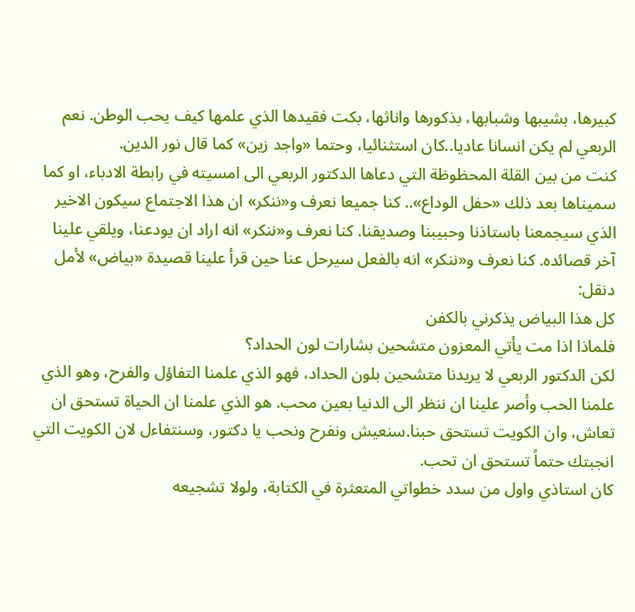كبيرها، بشيبها وشبابها، بذكورها واناثها، بكت فقيدها الذي علمها كيف يحب الوطن. نعم الربعي لم يكن انسانا عاديا..كان استثنائيا، وحتما «واجد زين» كما قال نور الدين.
كنت من بين القلة المحظوظة التي دعاها الدكتور الربعي الى امسيته في رابطة الادباء، او كما سميناها بعد ذلك «حفل الوداع».. كنا جميعا نعرف و«ننكر» ان هذا الاجتماع سيكون الاخير الذي سيجمعنا باستاذنا وحبيبنا وصديقنا. كنا نعرف و«ننكر» انه اراد ان يودعنا، ويلقي علينا آخر قصائده. كنا نعرف و«ننكر» انه بالفعل سيرحل عنا حين قرأ علينا قصيدة «بياض» لأمل دنقل:
كل هذا البياض يذكرني بالكفن
فلماذا اذا مت يأتي المعزون متشحين بشارات لون الحداد؟
لكن الدكتور الربعي لا يريدنا متشحين بلون الحداد، فهو الذي علمنا التفاؤل والفرح، وهو الذي علمنا الحب وأصر علينا ان ننظر الى الدنيا بعين محب. هو الذي علمنا ان الحياة تستحق ان تعاش، وان الكويت تستحق حبنا.سنعيش ونفرح ونحب يا دكتور، وسنتفاءل لان الكويت التي انجبتك حتماً تستحق ان تحب.
كان استاذي واول من سدد خطواتي المتعثرة في الكتابة، ولولا تشجيعه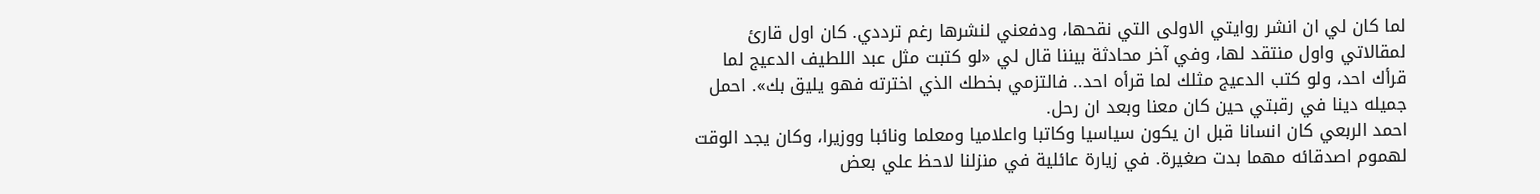لما كان لي ان انشر روايتي الاولى التي نقحها، ودفعني لنشرها رغم ترددي. كان اول قارئ لمقالاتي واول منتقد لها، وفي آخر محادثة بيننا قال لي «لو كتبت مثل عبد اللطيف الدعيج لما قرأك احد، ولو كتب الدعيج مثلك لما قرأه احد.. فالتزمي بخطك الذي اخترته فهو يليق بك». احمل جميله دينا في رقبتي حين كان معنا وبعد ان رحل.
احمد الربعي كان انسانا قبل ان يكون سياسيا وكاتبا واعلاميا ومعلما ونائبا ووزيرا، وكان يجد الوقت لهموم اصدقائه مهما بدت صغيرة. في زيارة عائلية في منزلنا لاحظ علي بعض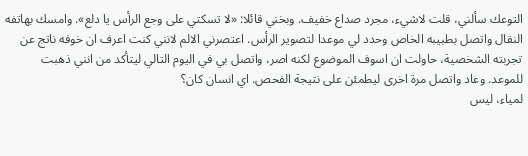التوعك سألني، قلت لاشيء، مجرد صداع خفيف. وبخني قائلا: «لا تسكتي على وجع الرأس يا دلع». وامسك بهاتفه النقال واتصل بطبيبه الخاص وحدد لي موعدا لتصوير الرأس. اعتصرني الالم لانني كنت اعرف ان خوفه ناتج عن تجربته الشخصية، حاولت ان اسوف الموضوع لكنه اصر، واتصل بي في اليوم التالي ليتأكد من انني ذهبت للموعد. وعاد واتصل مرة اخرى ليطمئن على نتيجة الفحص. اي انسان كان؟
لمياء، ليس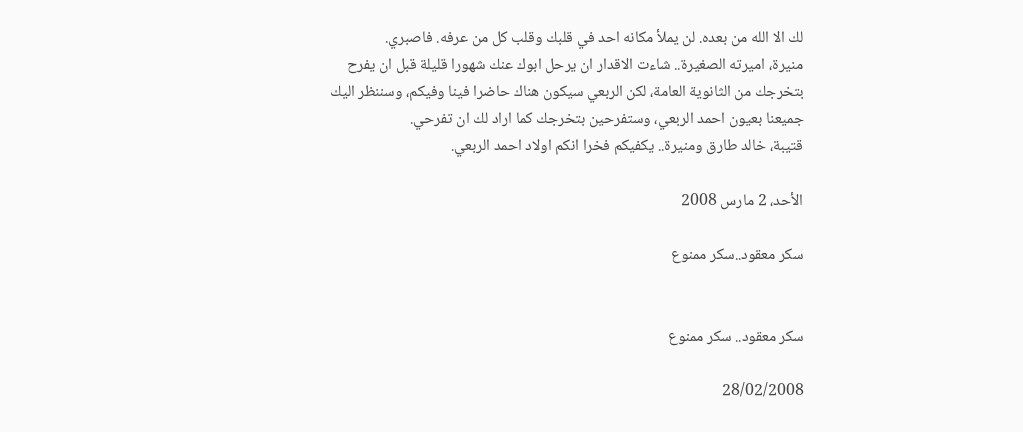لك الا الله من بعده. لن يملأ مكانه احد في قلبك وقلب كل من عرفه. فاصبري.
منيرة، اميرته الصغيرة.. شاءت الاقدار ان يرحل ابوك عنك شهورا قليلة قبل ان يفرح بتخرجك من الثانوية العامة، لكن الربعي سيكون هناك حاضرا فينا وفيكم، وسننظر اليك جميعنا بعيون احمد الربعي، وستفرحين بتخرجك كما اراد لك ان تفرحي.
قتيبة، خالد طارق ومنيرة.. يكفيكم فخرا انكم اولاد احمد الربعي.

الأحد، 2 مارس 2008

سكر معقود..سكر ممنوع


سكر معقود.. سكر ممنوع

28/02/2008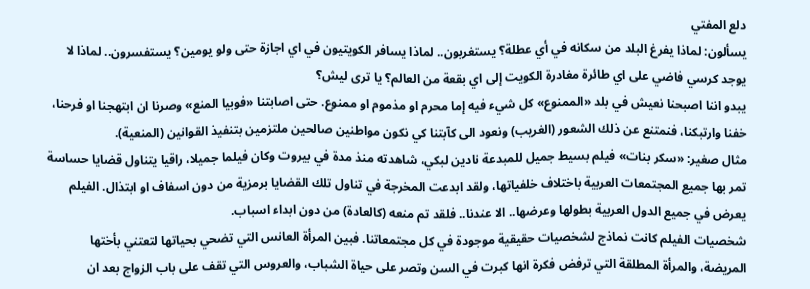دلع المفتي
يسألون: لماذا يفرغ البلد من سكانه في أي عطلة؟ يستغربون.. لماذا يسافر الكويتيون في اي اجازة حتى ولو يومين؟ يستفسرون.. لماذا لا يوجد كرسي فاضي على اي طائرة مغادرة الكويت إلى اي بقعة من العالم؟ يا ترى ليش؟
يبدو اننا اصبحنا نعيش في بلد «الممنوع» كل شيء فيه إما محرم او مذموم او ممنوع. حتى اصابتنا «فوبيا المنع» وصرنا ان ابتهجنا او فرحنا، خفنا وارتبكنا، فنمتنع عن ذلك الشعور (الغريب) ونعود الى كآبتنا كي نكون مواطنين صالحين ملتزمين بتنفيذ القوانين (المنعية).
مثال صغير: «سكر بنات» فيلم بسيط جميل للمبدعة نادين لبكي، شاهدته منذ مدة في بيروت وكان فيلما جميلا، راقيا يتناول قضايا حساسة تمر بها جميع المجتمعات العربية باختلاف خلفياتها، ولقد ابدعت المخرجة في تناول تلك القضايا برمزية من دون اسفاف او ابتذال. الفيلم يعرض في جميع الدول العربية بطولها وعرضها.. الا عندنا.. فلقد تم منعه (كالعادة) من دون ابداء اسباب.
شخصيات الفيلم كانت نماذج لشخصيات حقيقية موجودة في كل مجتمعاتنا. فبين المرأة العانس التي تضحي بحياتها لتعتني بأختها المريضة، والمرأة المطلقة التي ترفض فكرة انها كبرت في السن وتصر على حياة الشباب، والعروس التي تقف على باب الزواج بعد ان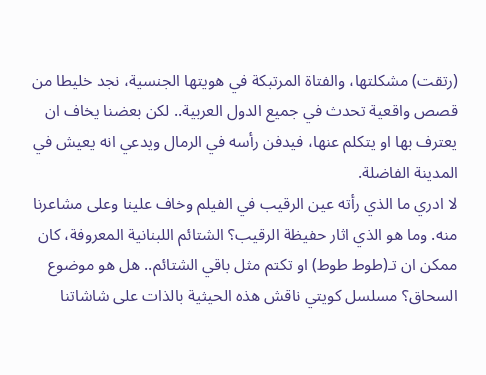(رتقت) مشكلتها، والفتاة المرتبكة في هويتها الجنسية، نجد خليطا من قصص واقعية تحدث في جميع الدول العربية.. لكن بعضنا يخاف ان يعترف بها او يتكلم عنها، فيدفن رأسه في الرمال ويدعي انه يعيش في المدينة الفاضلة.
لا ادري ما الذي رأته عين الرقيب في الفيلم وخاف علينا وعلى مشاعرنا منه. وما هو الذي اثار حفيظة الرقيب؟ الشتائم اللبنانية المعروفة، كان ممكن ان تـ(طوط طوط) او تكتم مثل باقي الشتائم.. هل هو موضوع السحاق؟ مسلسل كويتي ناقش هذه الحيثية بالذات على شاشاتنا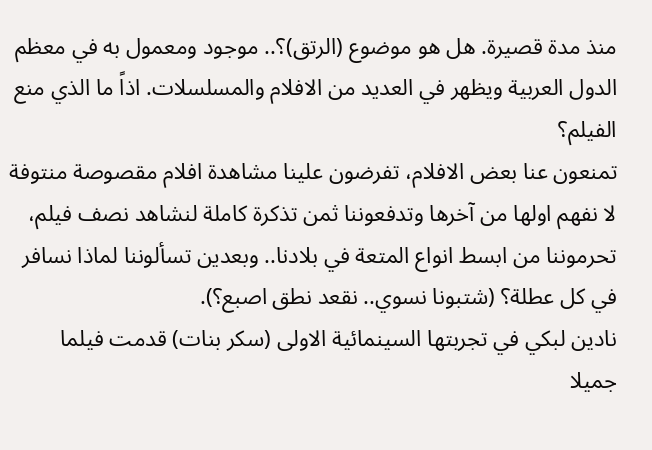منذ مدة قصيرة. هل هو موضوع (الرتق)؟.. موجود ومعمول به في معظم الدول العربية ويظهر في العديد من الافلام والمسلسلات. اذاً ما الذي منع الفيلم؟
تمنعون عنا بعض الافلام، تفرضون علينا مشاهدة افلام مقصوصة منتوفة لا نفهم اولها من آخرها وتدفعوننا ثمن تذكرة كاملة لنشاهد نصف فيلم، تحرموننا من ابسط انواع المتعة في بلادنا.. وبعدين تسألوننا لماذا نسافر في كل عطلة؟ (شتبونا نسوي.. نقعد نطق اصبع؟).
نادين لبكي في تجربتها السينمائية الاولى (سكر بنات) قدمت فيلما جميلا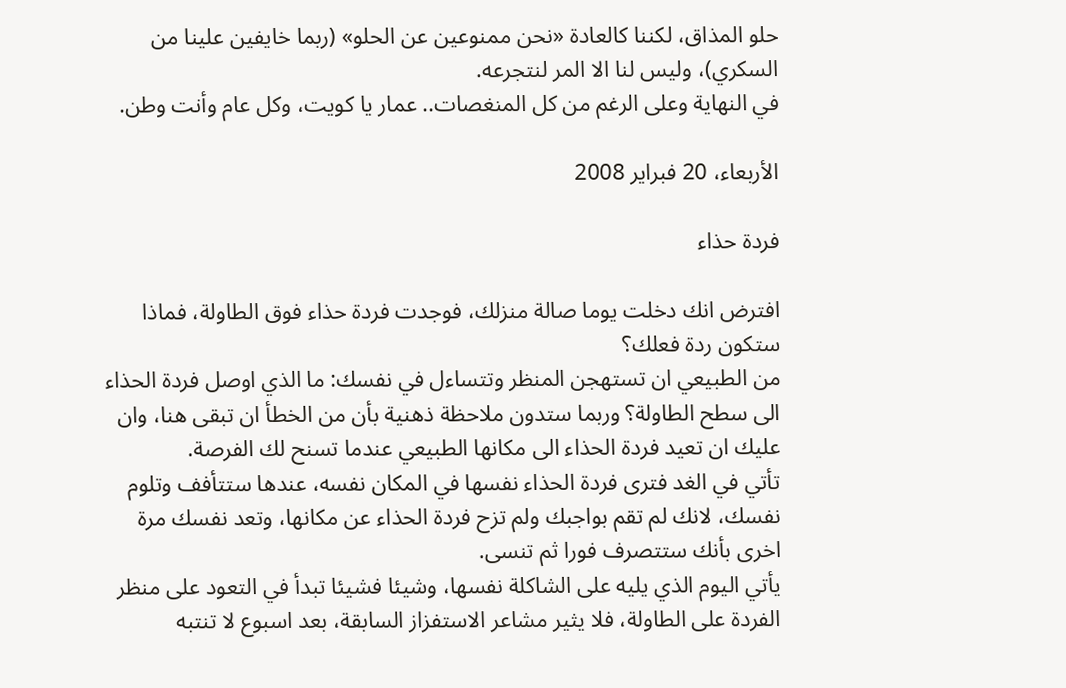حلو المذاق، لكننا كالعادة «نحن ممنوعين عن الحلو» (ربما خايفين علينا من السكري)، وليس لنا الا المر لنتجرعه.
في النهاية وعلى الرغم من كل المنغصات.. عمار يا كويت، وكل عام وأنت وطن.

الأربعاء، 20 فبراير 2008

فردة حذاء

افترض انك دخلت يوما صالة منزلك، فوجدت فردة حذاء فوق الطاولة، فماذا ستكون ردة فعلك؟
من الطبيعي ان تستهجن المنظر وتتساءل في نفسك: ما الذي اوصل فردة الحذاء الى سطح الطاولة؟ وربما ستدون ملاحظة ذهنية بأن من الخطأ ان تبقى هنا، وان عليك ان تعيد فردة الحذاء الى مكانها الطبيعي عندما تسنح لك الفرصة.
تأتي في الغد فترى فردة الحذاء نفسها في المكان نفسه، عندها ستتأفف وتلوم نفسك، لانك لم تقم بواجبك ولم تزح فردة الحذاء عن مكانها، وتعد نفسك مرة اخرى بأنك ستتصرف فورا ثم تنسى.
يأتي اليوم الذي يليه على الشاكلة نفسها، وشيئا فشيئا تبدأ في التعود على منظر الفردة على الطاولة، فلا يثير مشاعر الاستفزاز السابقة، بعد اسبوع لا تنتبه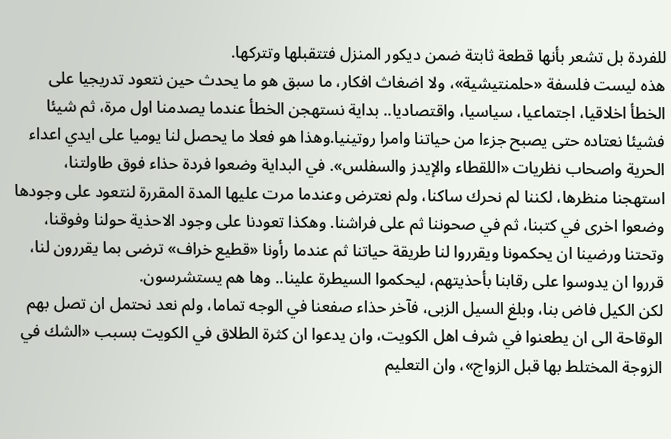للفردة بل تشعر بأنها قطعة ثابتة ضمن ديكور المنزل فتتقبلها وتتركها.
هذه ليست فلسفة «حلمنتيشية»، ولا اضغاث افكار، ما سبق هو ما يحدث حين نتعود تدريجيا على الخطأ اخلاقيا، اجتماعيا، سياسيا، واقتصاديا.. بداية نستهجن الخطأ عندما يصدمنا اول مرة، ثم شيئا فشيئا نعتاده حتى يصبح جزءا من حياتنا وامرا روتينيا.وهذا هو فعلا ما يحصل لنا يوميا على ايدي اعداء الحرية واصحاب نظريات «اللقطاء والإيدز والسفلس». في البداية وضعوا فردة حذاء فوق طاولتنا، استهجنا منظرها، لكننا لم نحرك ساكنا، ولم نعترض وعندما مرت عليها المدة المقررة لنتعود على وجودها وضعوا اخرى في كتبنا، ثم في صحوننا ثم على فراشنا. وهكذا تعودنا على وجود الاحذية حولنا وفوقنا، وتحتنا ورضينا ان يحكمونا ويقرروا لنا طريقة حياتنا ثم عندما رأونا «قطيع خراف» ترضى بما يقررون لنا، قرروا ان يدوسوا على رقابنا بأحذيتهم، ليحكموا السيطرة علينا.. وها هم يستشرسون.
لكن الكيل فاض بنا، وبلغ السيل الزبى، فآخر حذاء صفعنا في الوجه تماما، ولم نعد نحتمل ان تصل بهم الوقاحة الى ان يطعنوا في شرف اهل الكويت، وان يدعوا ان كثرة الطلاق في الكويت بسبب «الشك في الزوجة المختلط بها قبل الزواج»، وان التعليم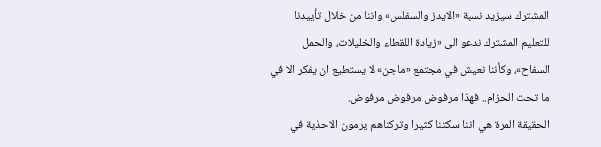المشترك سيزيد نسبة «الايدز والسفلس» واننا من خلال تأييدنا للتعليم المشترك ندعو الى «زيادة اللقطاء والخليلات، والحمل السفاح»، وكأننا نعيش في مجتمع «ماجن» لا يستطيع ان يفكر الا في ما تحت الحزام.. فهذا مرفوض مرفوض مرفوض.
الحقيقة المرة هي اننا سكتنا كثيرا وتركناهم يرمون الاحذية في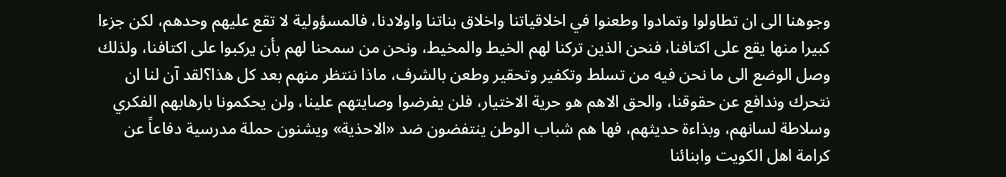وجوهنا الى ان تطاولوا وتمادوا وطعنوا في اخلاقياتنا واخلاق بناتنا واولادنا، فالمسؤولية لا تقع عليهم وحدهم، لكن جزءا كبيرا منها يقع على اكتافنا، فنحن الذين تركنا لهم الخيط والمخيط، ونحن من سمحنا لهم بأن يركبوا على اكتافنا، ولذلك وصل الوضع الى ما نحن فيه من تسلط وتكفير وتحقير وطعن بالشرف، ماذا ننتظر منهم بعد كل هذا؟لقد آن لنا ان نتحرك وندافع عن حقوقنا، والحق الاهم هو حرية الاختيار، فلن يفرضوا وصايتهم علينا، ولن يحكمونا بارهابهم الفكري وسلاطة لسانهم، وبذاءة حديثهم، فها هم شباب الوطن ينتفضون ضد «الاحذية» ويشنون حملة مدرسية دفاعاً عن كرامة اهل الكويت وابنائنا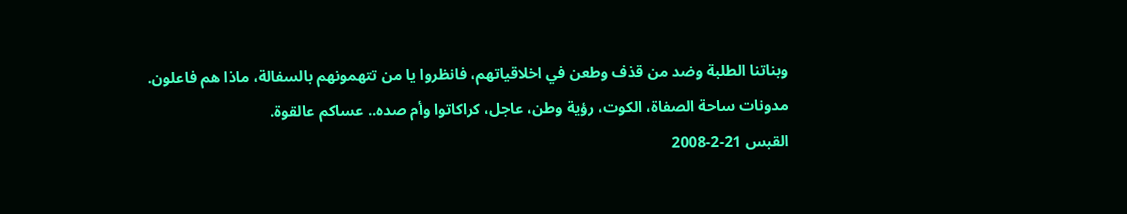وبناتنا الطلبة وضد من قذف وطعن في اخلاقياتهم، فانظروا يا من تتهمونهم بالسفالة، ماذا هم فاعلون.
مدونات ساحة الصفاة، الكوت، رؤية وطن، عاجل، كراكاتوا وأم صده.. عساكم عالقوة.
القبس 21-2-2008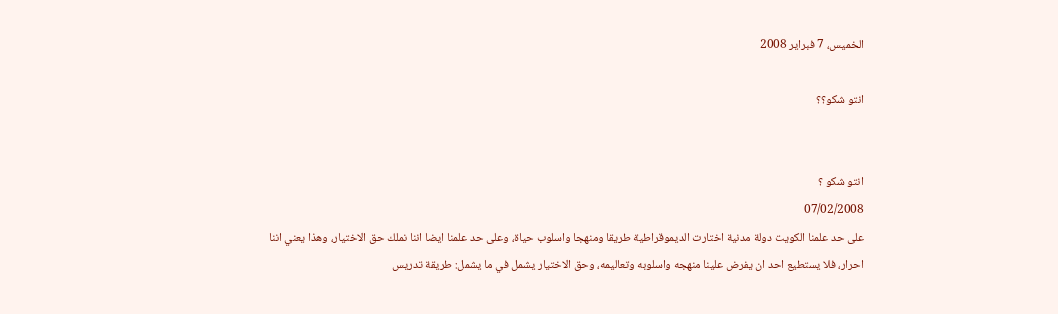الخميس، 7 فبراير 2008

انتو شكو؟؟


انتو شكو ؟
07/02/2008
على حد علمنا الكويت دولة مدنية اختارت الديموقراطية طريقا ومنهجا واسلوب حياة، وعلى حد علمنا ايضا اننا نملك حق الاختيار، وهذا يعني اننا احرار، فلا يستطيع احد ان يفرض علينا منهجه واسلوبه وتعاليمه، وحق الاختيار يشمل في ما يشمل: طريقة تدريس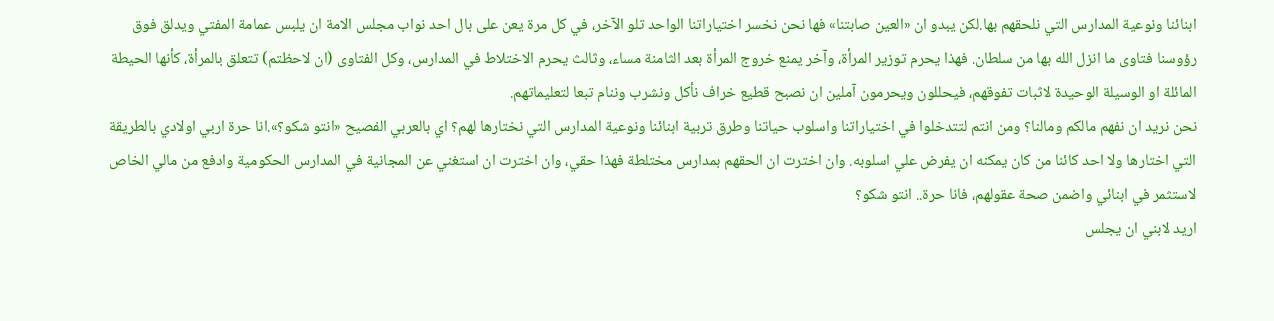ابنائنا ونوعية المدارس التي نلحقهم بها.لكن يبدو ان «العين صابتنا» فها نحن نخسر اختياراتنا الواحد تلو الآخر، في كل مرة يعن على بال احد نواب مجلس الامة ان يلبس عمامة المفتي ويدلق فوق رؤوسنا فتاوى ما انزل الله بها من سلطان. فهذا يحرم توزير المرأة، وآخر يمنع خروج المرأة بعد الثامنة مساء، وثالث يحرم الاختلاط في المدارس، وكل الفتاوى (ان لاحظتم) تتعلق بالمرأة، كأنها الحيطة المائلة او الوسيلة الوحيدة لاثبات تفوقهم، فيحللون ويحرمون آملين ان نصبح قطيع خراف نأكل ونشرب وننام تبعا لتعليماتهم.
نحن نريد ان نفهم مالكم ومالنا؟ ومن انتم لتتدخلوا في اختياراتنا واسلوب حياتنا وطرق تربية ابنائنا ونوعية المدارس التي نختارها لهم؟ اي بالعربي الفصيح «انتو شكو؟».انا حرة اربي اولادي بالطريقة التي اختارها ولا احد كائنا من كان يمكنه ان يفرض علي اسلوبه. وان اخترت ان الحقهم بمدارس مختلطة فهذا حقي، وان اخترت ان استغني عن المجانية في المدارس الحكومية وادفع من مالي الخاص لاستثمر في ابنائي واضمن صحة عقولهم، فانا حرة.. انتو شكو؟
اريد لابني ان يجلس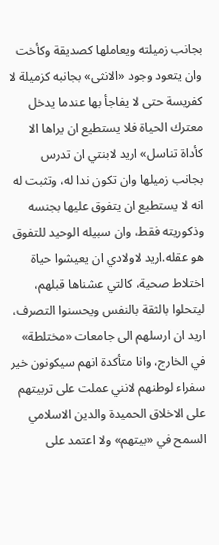بجانب زميلته ويعاملها كصديقة وكأخت وان يتعود وجود «الانثى» بجانبه كزميلة لا كفريسة حتى لا يفاجأ بها عندما يدخل معترك الحياة فلا يستطيع ان يراها الا كأداة تناسل» اريد لابنتي ان تدرس بجانب زميلها وان تكون ندا له، وتثبت له انه لا يستطيع ان يتفوق عليها بجنسه وذكوريته فقط، وان سبيله الوحيد للتفوق هو عقله.اريد لاولادي ان يعيشوا حياة اختلاط صحية، كالتي عشناها قبلهم، ليتحلوا بالثقة بالنفس ويحسنوا التصرف، اريد ان ارسلهم الى جامعات «مختلطة» في الخارج، وانا متأكدة انهم سيكونون خير سفراء لوطنهم لانني عملت على تربيتهم على الاخلاق الحميدة والدين الاسلامي السمح في «بيتهم» ولا اعتمد على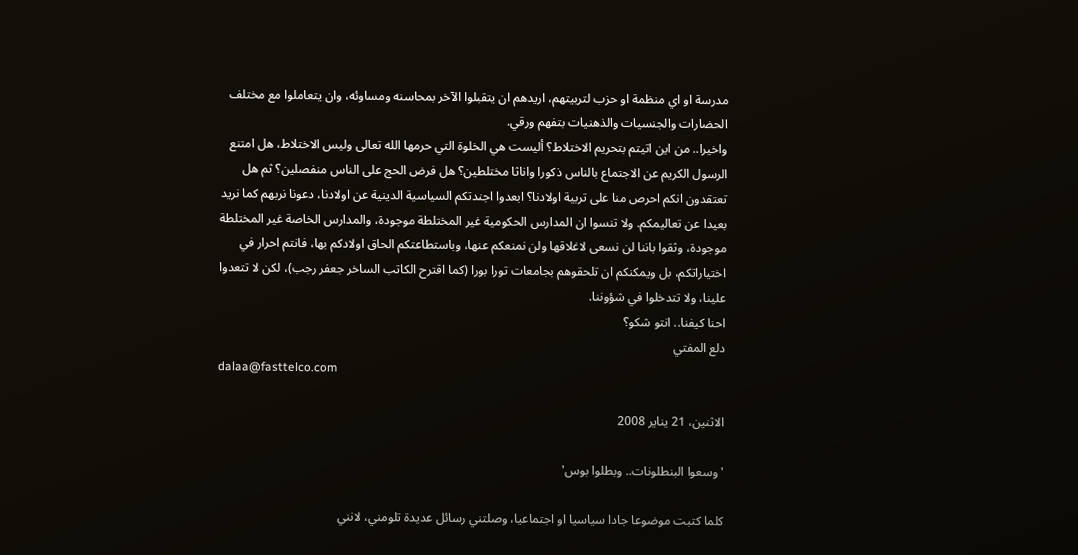مدرسة او اي منظمة او حزب لتربيتهم، اريدهم ان يتقبلوا الآخر بمحاسنه ومساوئه، وان يتعاملوا مع مختلف الحضارات والجنسيات والذهنيات بتفهم ورقي.
واخيرا.. من اين اتيتم بتحريم الاختلاط؟ أليست هي الخلوة التي حرمها الله تعالى وليس الاختلاط، هل امتنع الرسول الكريم عن الاجتماع بالناس ذكورا واناثا مختلطين؟ هل فرض الحج على الناس منفصلين؟ ثم هل تعتقدون انكم احرص منا على تربية اولادنا؟ ابعدوا اجندتكم السياسية الدينية عن اولادنا، دعونا نربهم كما نريد بعيدا عن تعاليمكم. ولا تنسوا ان المدارس الحكومية غير المختلطة موجودة، والمدارس الخاصة غير المختلطة موجودة، وثقوا باننا لن نسعى لاغلاقها ولن نمنعكم عنها، وباستطاعتكم الحاق اولادكم بها، فانتم احرار في اختياراتكم، بل ويمكنكم ان تلحقوهم بجامعات تورا بورا (كما اقترح الكاتب الساخر جعفر رجب)، لكن لا تتعدوا علينا، ولا تتدخلوا في شؤوننا.
احنا كيفنا.. انتو شكو؟
دلع المفتي
dalaa@fasttelco.com

الاثنين، 21 يناير 2008

'وسعوا البنطلونات.. وبطلوا بوس'

كلما كتبت موضوعا جادا سياسيا او اجتماعيا، وصلتني رسائل عديدة تلومني، لانني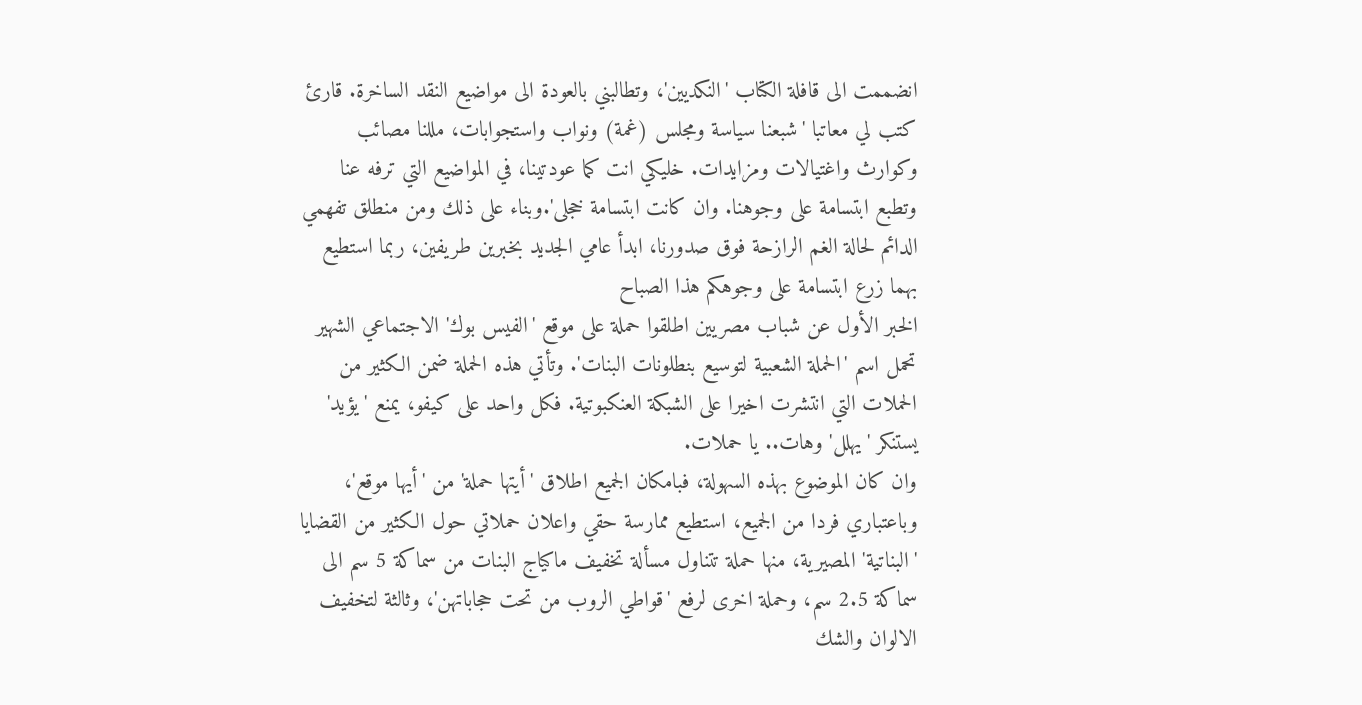انضممت الى قافلة الكتاب 'النكديين'، وتطالبني بالعودة الى مواضيع النقد الساخرة. قارئ كتب لي معاتبا 'شبعنا سياسة ومجلس (غمة) ونواب واستجوابات، مللنا مصائب وكوارث واغتيالات ومزايدات. خليكي انت كما عودتينا، في المواضيع التي ترفه عنا وتطبع ابتسامة على وجوهنا. وان كانت ابتسامة خجلى'.وبناء على ذلك ومن منطلق تفهمي الدائم لحالة الغم الرازحة فوق صدورنا، ابدأ عامي الجديد بخبرين طريفين، ربما استطيع بهما زرع ابتسامة على وجوهكم هذا الصباح
الخبر الأول عن شباب مصريين اطلقوا حملة على موقع 'الفيس بوك' الاجتماعي الشهير تحمل اسم 'الحملة الشعبية لتوسيع بنطلونات البنات'. وتأتي هذه الحملة ضمن الكثير من الحملات التي انتشرت اخيرا على الشبكة العنكبوتية. فكل واحد على كيفو، يمنع 'يؤيد' يستنكر 'يهلل' وهات.. يا حملات.
وان كان الموضوع بهذه السهولة، فبامكان الجميع اطلاق 'أيتها حملة' من 'أيها موقع'، وباعتباري فردا من الجميع، استطيع ممارسة حقي واعلان حملاتي حول الكثير من القضايا 'البناتية' المصيرية، منها حملة تتناول مسألة تخفيف ماكياج البنات من سماكة 5 سم الى سماكة 2.5 سم، وحملة اخرى لرفع 'قواطي الروب من تحت حجاباتهن'، وثالثة لتخفيف الالوان والشك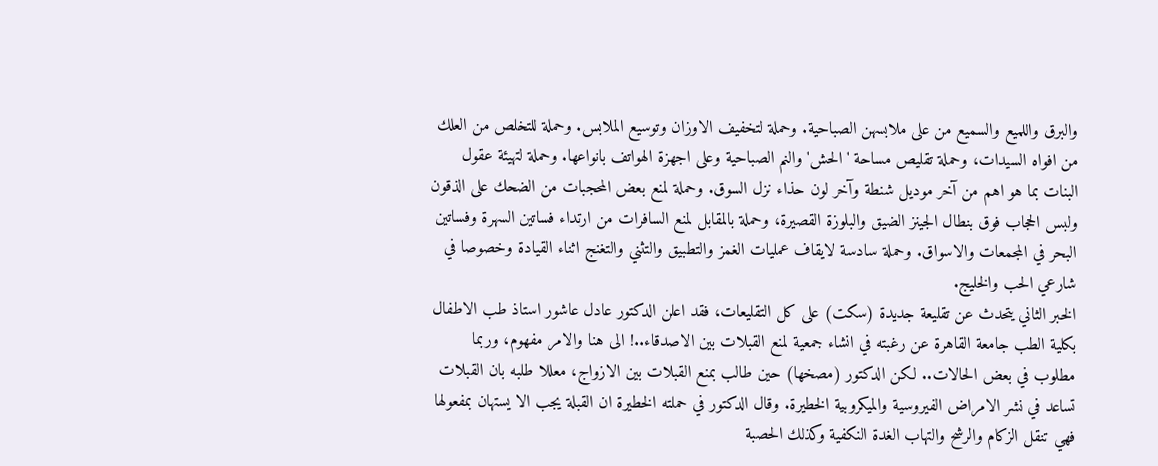والبرق واللميع والسميع من على ملابسهن الصباحية. وحملة لتخفيف الاوزان وتوسيع الملابس. وحملة للتخلص من العلك من افواه السيدات، وحملة تقليص مساحة 'الحش' والنم الصباحية وعلى اجهزة الهواتف بانواعها. وحملة لتهيئة عقول البنات بما هو اهم من آخر موديل شنطة وآخر لون حذاء نزل السوق. وحملة لمنع بعض المحجبات من الضحك على الذقون ولبس الحجاب فوق بنطال الجينز الضيق والبلوزة القصيرة، وحملة بالمقابل لمنع السافرات من ارتداء فساتين السهرة وفساتين البحر في المجمعات والاسواق. وحملة سادسة لايقاف عمليات الغمز والتطبيق والتثني والتغنج اثناء القيادة وخصوصا في شارعي الحب والخليج.
الخبر الثاني يتحدث عن تقليعة جديدة (سكت) على كل التقليعات، فقد اعلن الدكتور عادل عاشور استاذ طب الاطفال بكلية الطب جامعة القاهرة عن رغبته في انشاء جمعية لمنع القبلات بين الاصدقاء..! الى هنا والامر مفهوم، وربما مطلوب في بعض الحالات.. لكن الدكتور (مصخها) حين طالب بمنع القبلات بين الازواج، معللا طلبه بان القبلات تساعد في نشر الامراض الفيروسية والميكروبية الخطيرة. وقال الدكتور في حملته الخطيرة ان القبلة يجب الا يستهان بمفعولها فهي تنقل الزكام والرشح والتهاب الغدة النكفية وكذلك الحصبة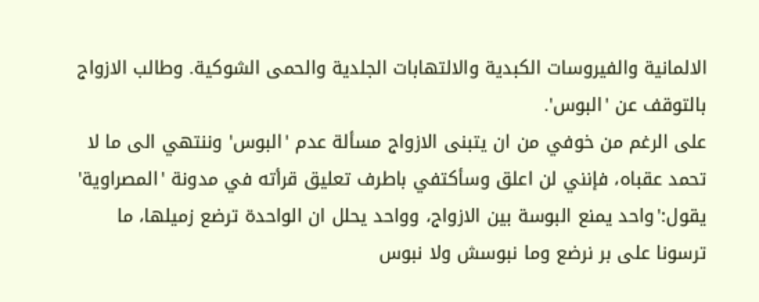الالمانية والفيروسات الكبدية والالتهابات الجلدية والحمى الشوكية. وطالب الازواج بالتوقف عن 'البوس'.
على الرغم من خوفي من ان يتبنى الازواج مسألة عدم 'البوس' وننتهي الى ما لا تحمد عقباه، فإنني لن اعلق وسأكتفي باطرف تعليق قرأته في مدونة 'المصراوية' يقول:'واحد يمنع البوسة بين الازواج، وواحد يحلل ان الواحدة ترضع زميلها، ما ترسونا على بر نرضع وما نبوسش ولا نبوس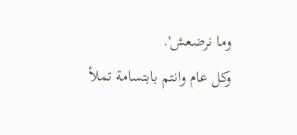وما نرضعش'.
وكل عام وانتم بابتسامة تملأ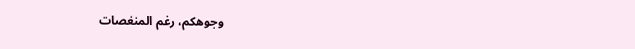وجوهكم، رغم المنغصات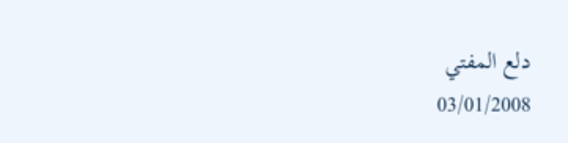دلع المفتي
03/01/2008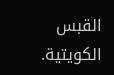القبس الكويتية.